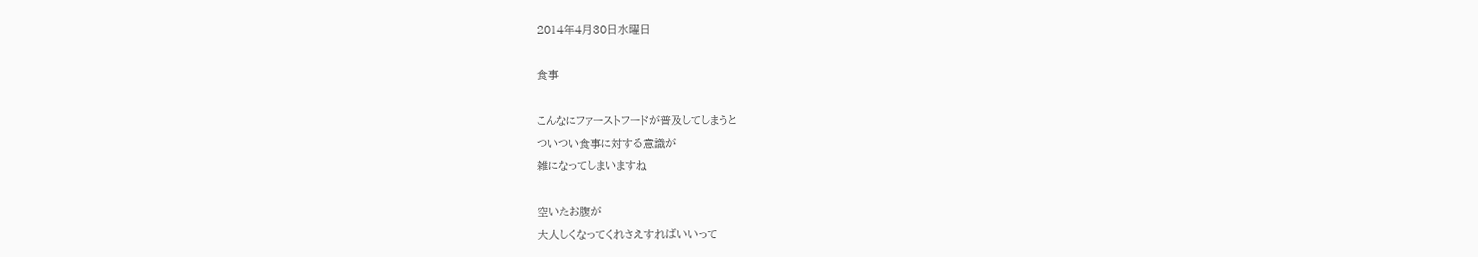2014年4月30日水曜日

食事

こんなにファーストフードが普及してしまうと
ついつい食事に対する意識が
雑になってしまいますね

空いたお腹が
大人しくなってくれさえすればいいって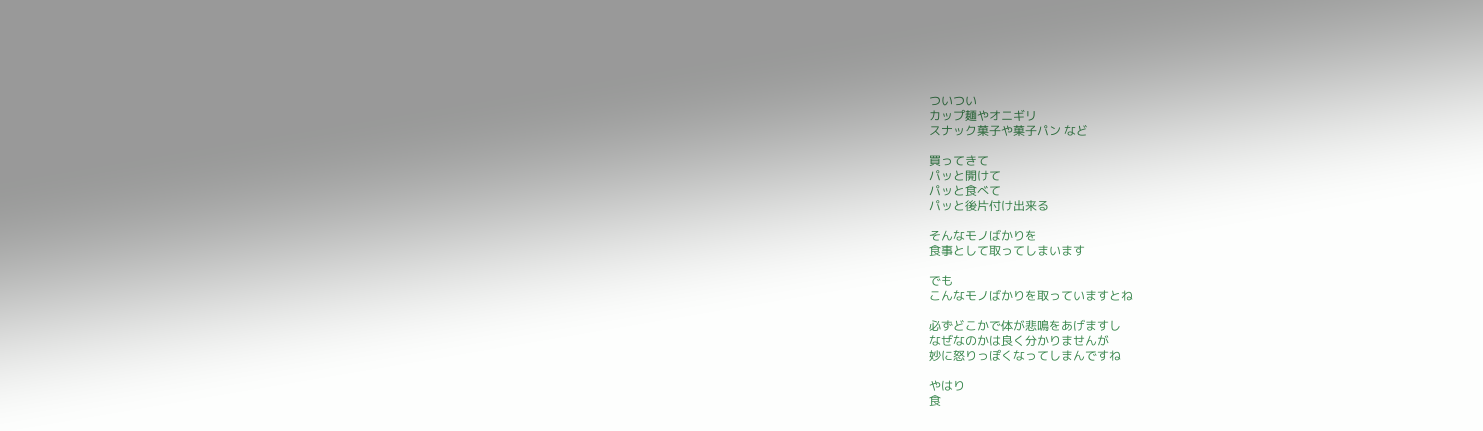ついつい
カップ麺やオニギリ
スナック菓子や菓子パン など

買ってきて
パッと開けて
パッと食べて
パッと後片付け出来る

そんなモノばかりを
食事として取ってしまいます

でも
こんなモノばかりを取っていますとね

必ずどこかで体が悲鳴をあげますし
なぜなのかは良く分かりませんが
妙に怒りっぽくなってしまんですね

やはり
食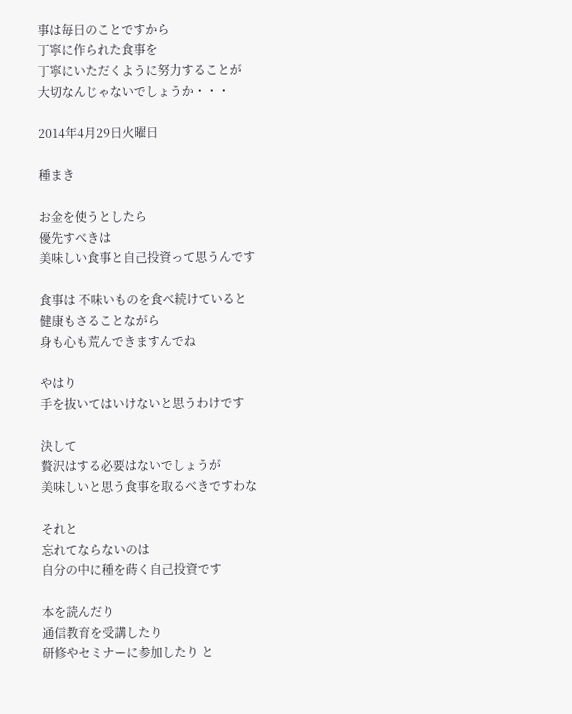事は毎日のことですから
丁寧に作られた食事を
丁寧にいただくように努力することが
大切なんじゃないでしょうか・・・

2014年4月29日火曜日

種まき

お金を使うとしたら
優先すべきは
美味しい食事と自己投資って思うんです

食事は 不味いものを食べ続けていると
健康もさることながら
身も心も荒んできますんでね

やはり
手を抜いてはいけないと思うわけです

決して
贅沢はする必要はないでしょうが
美味しいと思う食事を取るべきですわな

それと
忘れてならないのは
自分の中に種を蒔く自己投資です

本を読んだり
通信教育を受講したり
研修やセミナーに参加したり と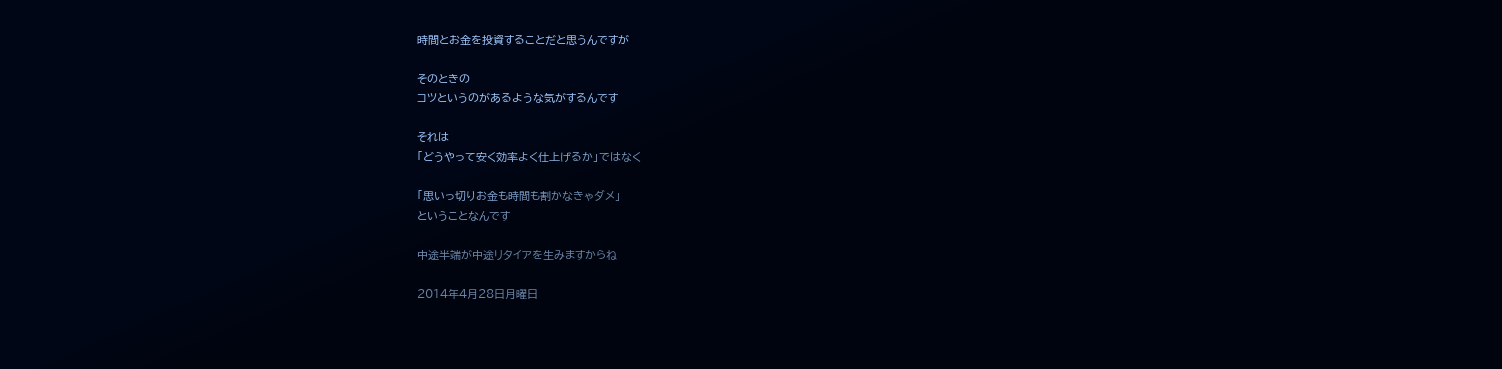時間とお金を投資することだと思うんですが

そのときの
コツというのがあるような気がするんです

それは
「どうやって安く効率よく仕上げるか」ではなく

「思いっ切りお金も時間も割かなきゃダメ」
ということなんです

中途半端が中途リタイアを生みますからね

2014年4月28日月曜日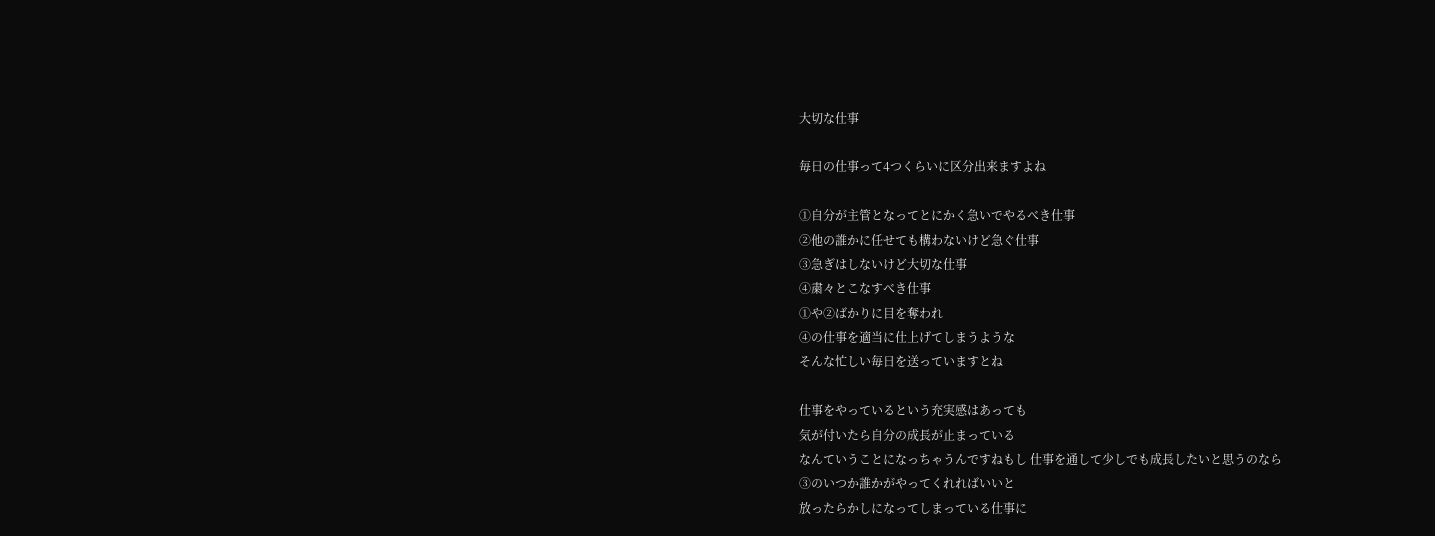大切な仕事

毎日の仕事って4つくらいに区分出来ますよね

①自分が主管となってとにかく急いでやるべき仕事
②他の誰かに任せても構わないけど急ぐ仕事
③急ぎはしないけど大切な仕事
④粛々とこなすべき仕事
①や②ばかりに目を奪われ
④の仕事を適当に仕上げてしまうような
そんな忙しい毎日を送っていますとね

仕事をやっているという充実感はあっても
気が付いたら自分の成長が止まっている
なんていうことになっちゃうんですねもし 仕事を通して少しでも成長したいと思うのなら
③のいつか誰かがやってくれればいいと
放ったらかしになってしまっている仕事に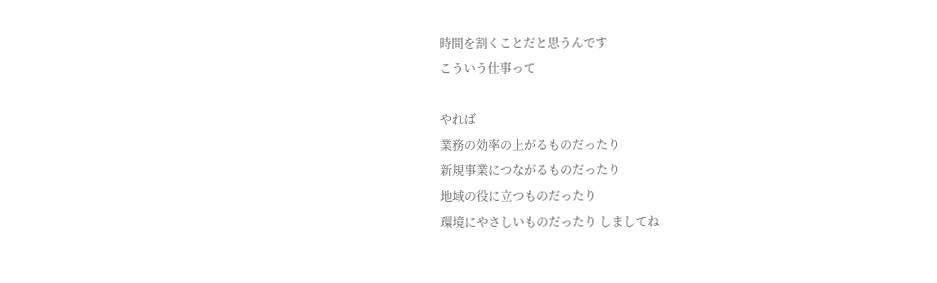時間を割くことだと思うんです
こういう仕事って

やれば
業務の効率の上がるものだったり
新規事業につながるものだったり
地域の役に立つものだったり
環境にやさしいものだったり しましてね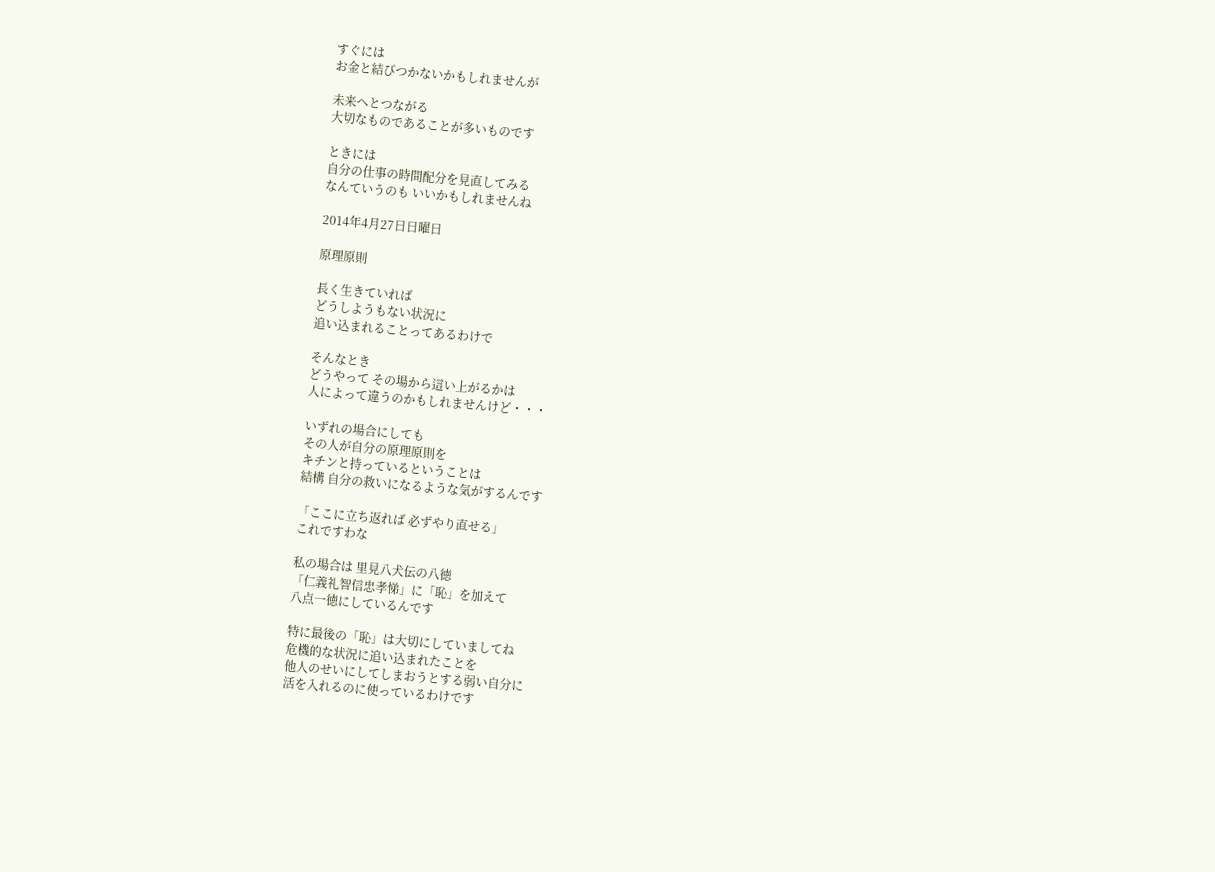すぐには
お金と結びつかないかもしれませんが

未来へとつながる
大切なものであることが多いものです

ときには
自分の仕事の時間配分を見直してみる
なんていうのも いいかもしれませんね

2014年4月27日日曜日

原理原則

長く生きていれば
どうしようもない状況に
追い込まれることってあるわけで

そんなとき
どうやって その場から這い上がるかは
人によって違うのかもしれませんけど・・・

いずれの場合にしても
その人が自分の原理原則を
キチンと持っているということは
結構 自分の救いになるような気がするんです

「ここに立ち返れば 必ずやり直せる」
これですわな

私の場合は 里見八犬伝の八徳
「仁義礼智信忠孝悌」に「恥」を加えて
八点一徳にしているんです

特に最後の「恥」は大切にしていましてね
危機的な状況に追い込まれたことを
他人のせいにしてしまおうとする弱い自分に
活を入れるのに使っているわけです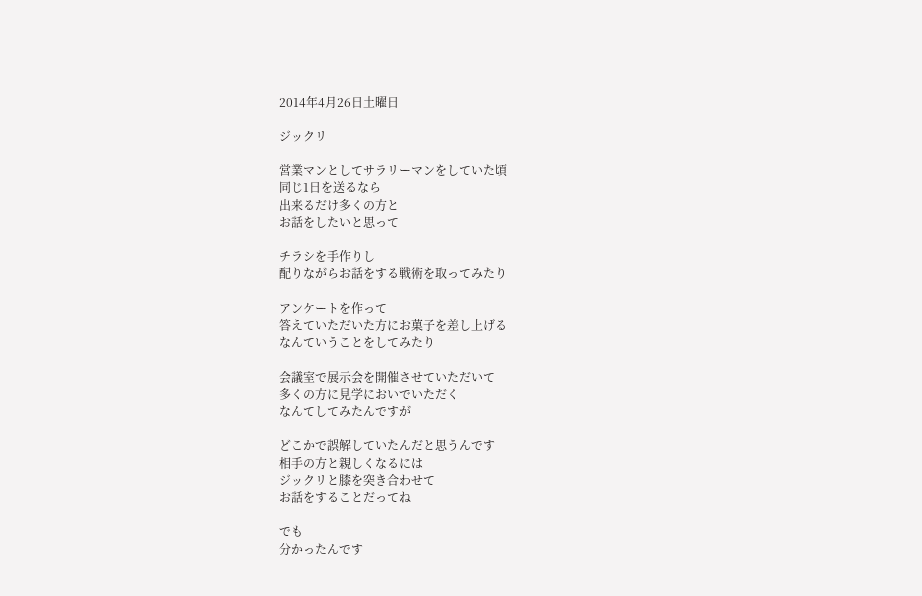2014年4月26日土曜日

ジックリ

営業マンとしてサラリーマンをしていた頃
同じ1日を送るなら
出来るだけ多くの方と
お話をしたいと思って

チラシを手作りし
配りながらお話をする戦術を取ってみたり

アンケートを作って
答えていただいた方にお菓子を差し上げる
なんていうことをしてみたり

会議室で展示会を開催させていただいて
多くの方に見学においでいただく
なんてしてみたんですが

どこかで誤解していたんだと思うんです
相手の方と親しくなるには
ジックリと膝を突き合わせて
お話をすることだってね

でも
分かったんです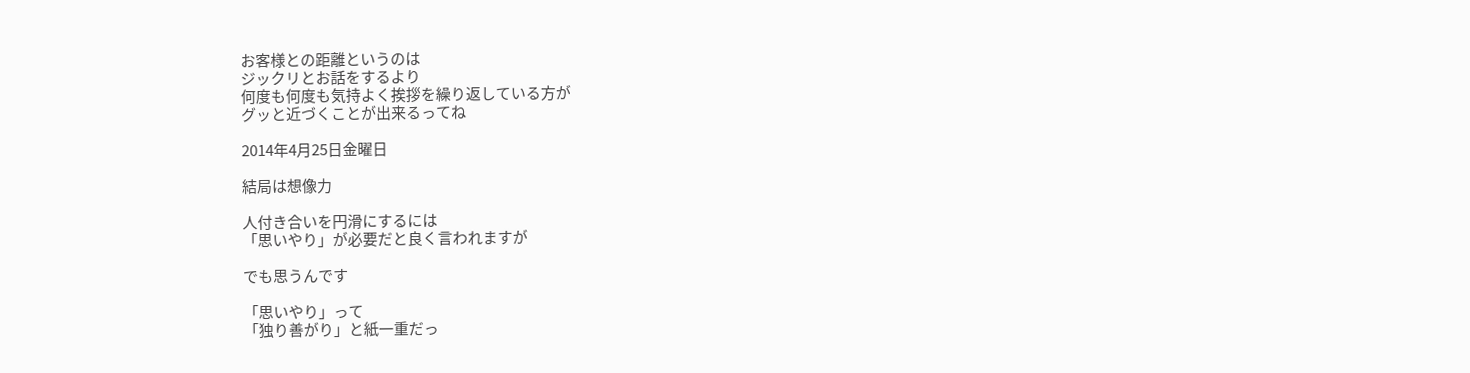お客様との距離というのは
ジックリとお話をするより
何度も何度も気持よく挨拶を繰り返している方が
グッと近づくことが出来るってね

2014年4月25日金曜日

結局は想像力

人付き合いを円滑にするには
「思いやり」が必要だと良く言われますが

でも思うんです

「思いやり」って
「独り善がり」と紙一重だっ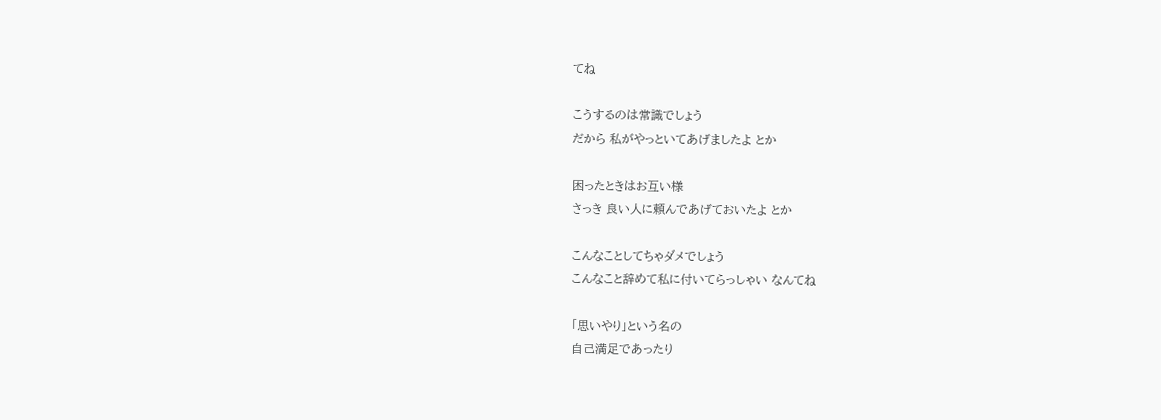てね

こうするのは常識でしょう
だから 私がやっといてあげましたよ とか

困ったときはお互い様
さっき 良い人に頼んであげておいたよ とか

こんなことしてちゃダメでしょう
こんなこと辞めて私に付いてらっしゃい なんてね

「思いやり」という名の
自己満足であったり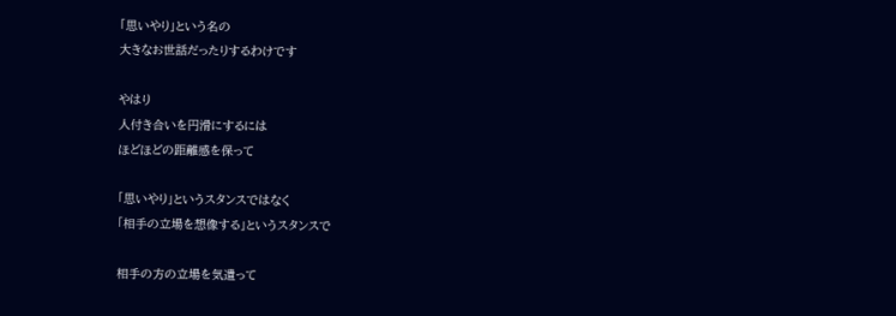「思いやり」という名の
大きなお世話だったりするわけです

やはり
人付き合いを円滑にするには
ほどほどの距離感を保って

「思いやり」というスタンスではなく
「相手の立場を想像する」というスタンスで

相手の方の立場を気遣って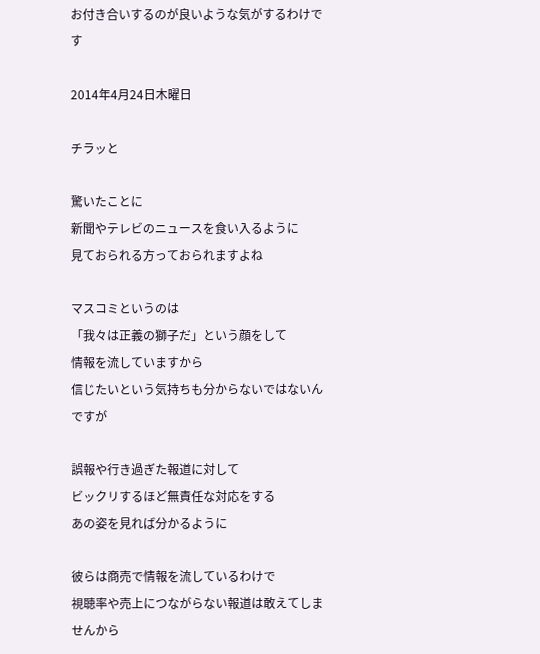お付き合いするのが良いような気がするわけです

2014年4月24日木曜日

チラッと

驚いたことに
新聞やテレビのニュースを食い入るように
見ておられる方っておられますよね

マスコミというのは
「我々は正義の獅子だ」という顔をして
情報を流していますから
信じたいという気持ちも分からないではないんですが

誤報や行き過ぎた報道に対して
ビックリするほど無責任な対応をする
あの姿を見れば分かるように

彼らは商売で情報を流しているわけで
視聴率や売上につながらない報道は敢えてしませんから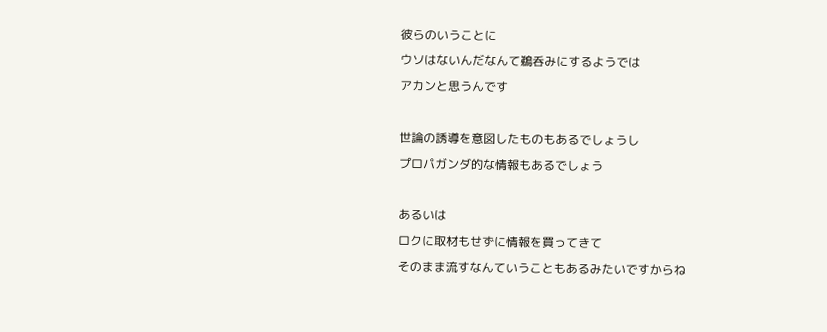彼らのいうことに
ウソはないんだなんて鵜呑みにするようでは
アカンと思うんです

世論の誘導を意図したものもあるでしょうし
プロパガンダ的な情報もあるでしょう

あるいは
ロクに取材もせずに情報を買ってきて
そのまま流すなんていうこともあるみたいですからね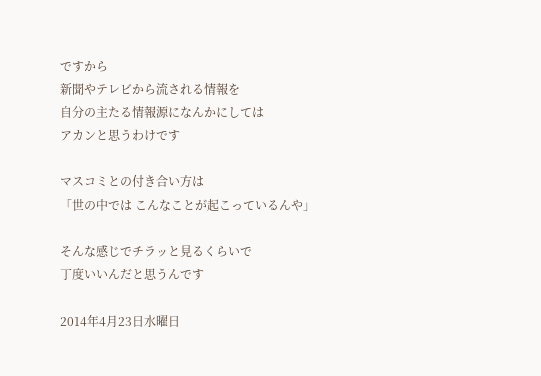ですから
新聞やテレビから流される情報を
自分の主たる情報源になんかにしては
アカンと思うわけです

マスコミとの付き合い方は
「世の中では こんなことが起こっているんや」

そんな感じでチラッと見るくらいで
丁度いいんだと思うんです

2014年4月23日水曜日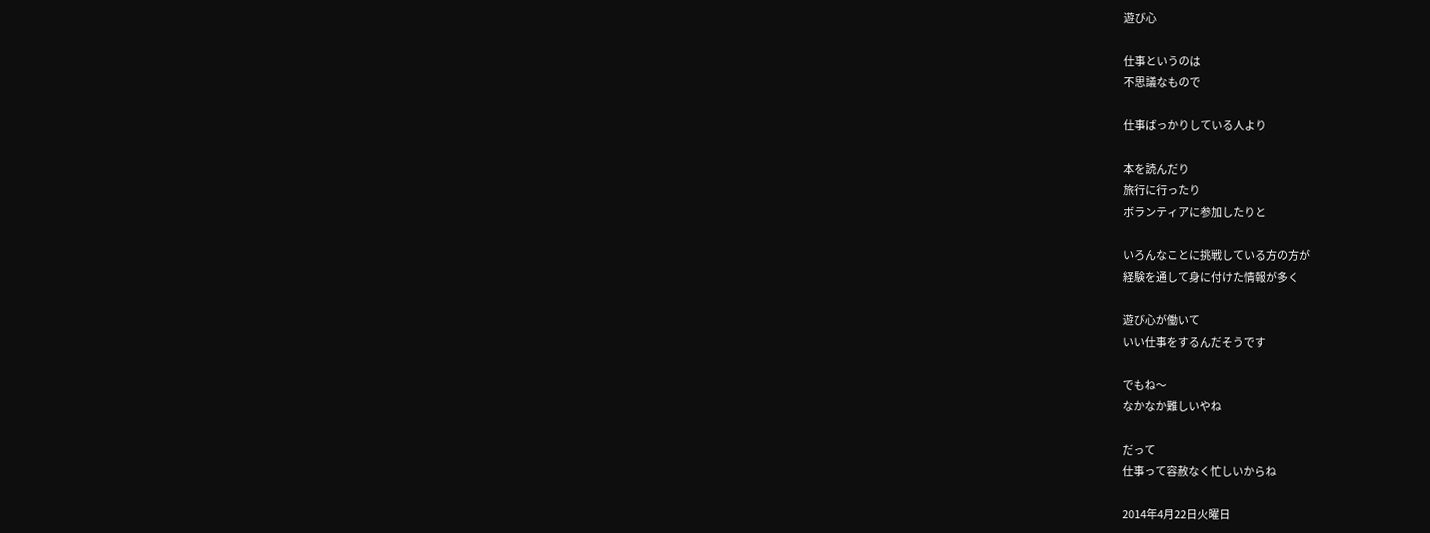遊び心

仕事というのは
不思議なもので

仕事ばっかりしている人より

本を読んだり
旅行に行ったり
ボランティアに参加したりと

いろんなことに挑戦している方の方が
経験を通して身に付けた情報が多く

遊び心が働いて
いい仕事をするんだそうです

でもね〜
なかなか難しいやね

だって
仕事って容赦なく忙しいからね

2014年4月22日火曜日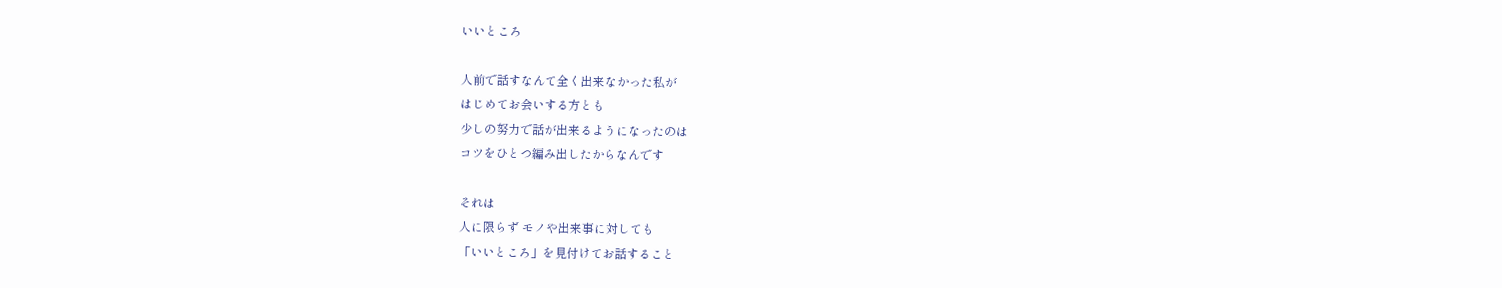いいところ

人前で話すなんて全く出来なかった私が
はじめてお会いする方とも
少しの努力で話が出来るようになったのは
コツをひとつ編み出したからなんです

それは
人に限らず モノや出来事に対しても
「いいところ」を見付けてお話すること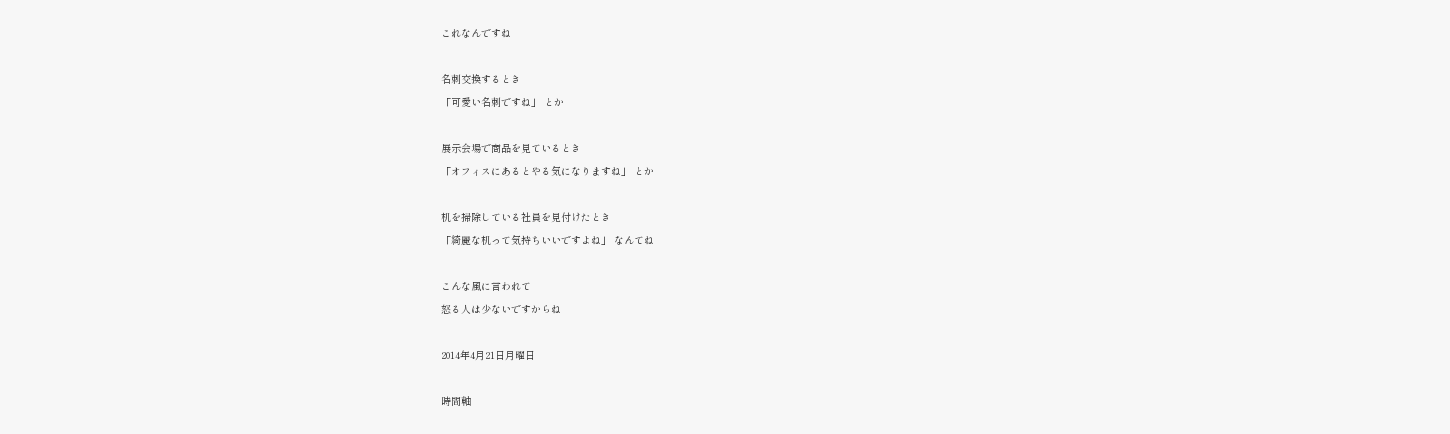これなんですね

名刺交換するとき
「可愛い名刺ですね」 とか

展示会場で商品を見ているとき
「オフィスにあるとやる気になりますね」 とか

机を掃除している社員を見付けたとき
「綺麗な机って気持ちいいですよね」 なんてね

こんな風に言われて
怒る人は少ないですからね

2014年4月21日月曜日

時間軸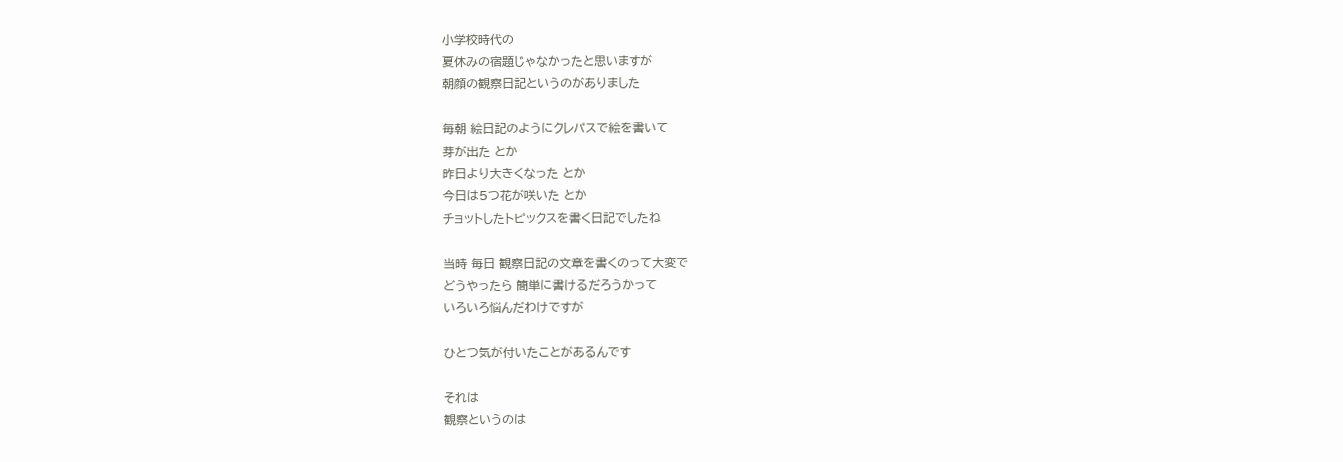小学校時代の
夏休みの宿題じゃなかったと思いますが
朝顔の観察日記というのがありました

毎朝 絵日記のようにクレパスで絵を書いて
芽が出た とか
昨日より大きくなった とか
今日は5つ花が咲いた とか
チョットしたトピックスを書く日記でしたね

当時 毎日 観察日記の文章を書くのって大変で
どうやったら 簡単に書けるだろうかって
いろいろ悩んだわけですが

ひとつ気が付いたことがあるんです

それは
観察というのは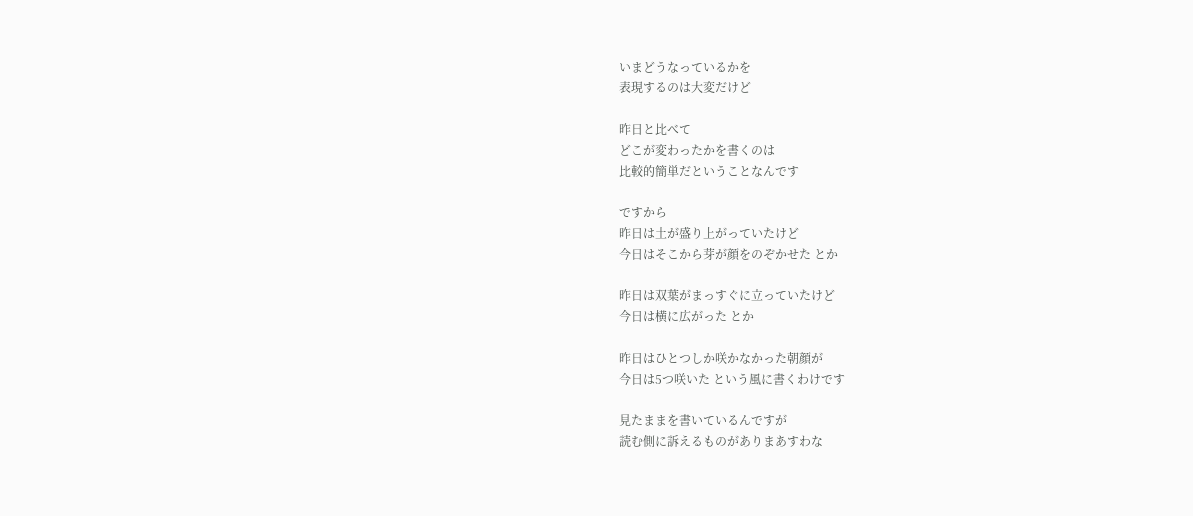いまどうなっているかを
表現するのは大変だけど

昨日と比べて
どこが変わったかを書くのは
比較的簡単だということなんです

ですから
昨日は土が盛り上がっていたけど
今日はそこから芽が顔をのぞかせた とか

昨日は双葉がまっすぐに立っていたけど
今日は横に広がった とか

昨日はひとつしか咲かなかった朝顔が
今日は5つ咲いた という風に書くわけです

見たままを書いているんですが
読む側に訴えるものがありまあすわな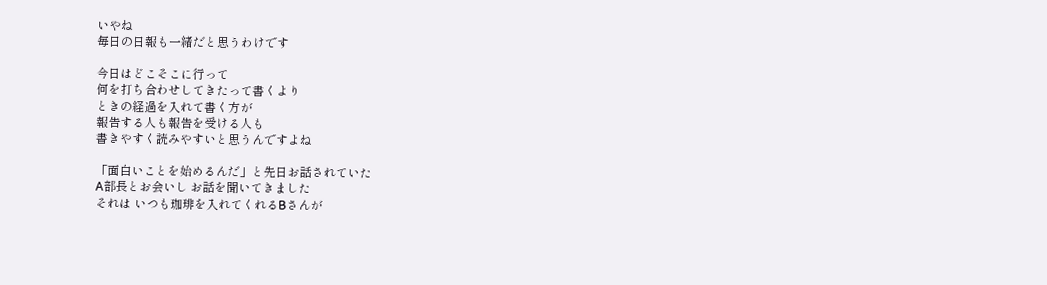いやね
毎日の日報も一緒だと思うわけです

今日はどこそこに行って
何を打ち合わせしてきたって書くより
ときの経過を入れて書く方が
報告する人も報告を受ける人も
書きやすく読みやすいと思うんですよね

「面白いことを始めるんだ」と先日お話されていた
A部長とお会いし お話を聞いてきました
それは いつも珈琲を入れてくれるBさんが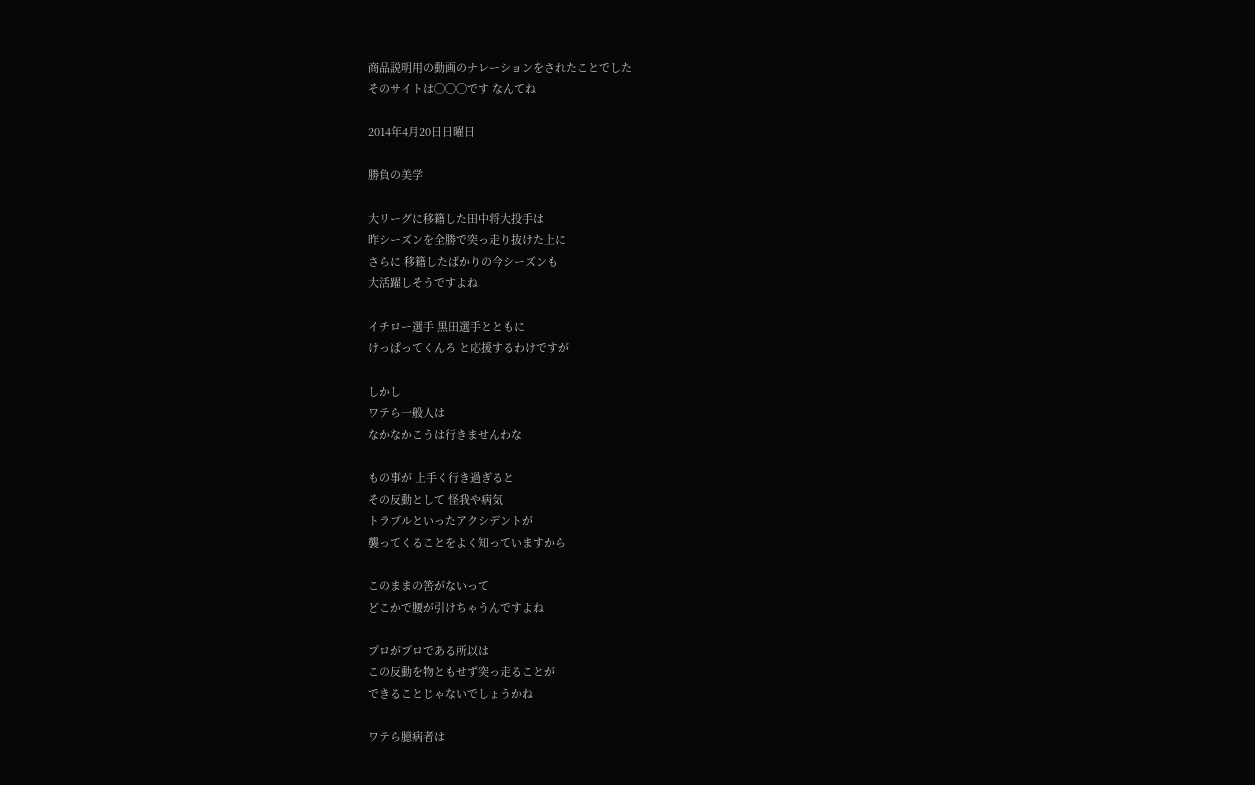商品説明用の動画のナレーションをされたことでした
そのサイトは◯◯◯です なんてね

2014年4月20日日曜日

勝負の美学

大リーグに移籍した田中将大投手は
昨シーズンを全勝で突っ走り抜けた上に
さらに 移籍したばかりの今シーズンも
大活躍しそうですよね

イチロー選手 黒田選手とともに
けっぱってくんろ と応援するわけですが

しかし
ワテら一般人は
なかなかこうは行きませんわな

もの事が 上手く行き過ぎると
その反動として 怪我や病気
トラブルといったアクシデントが
襲ってくることをよく知っていますから

このままの筈がないって
どこかで腰が引けちゃうんですよね

プロがプロである所以は
この反動を物ともせず突っ走ることが
できることじゃないでしょうかね

ワテら臆病者は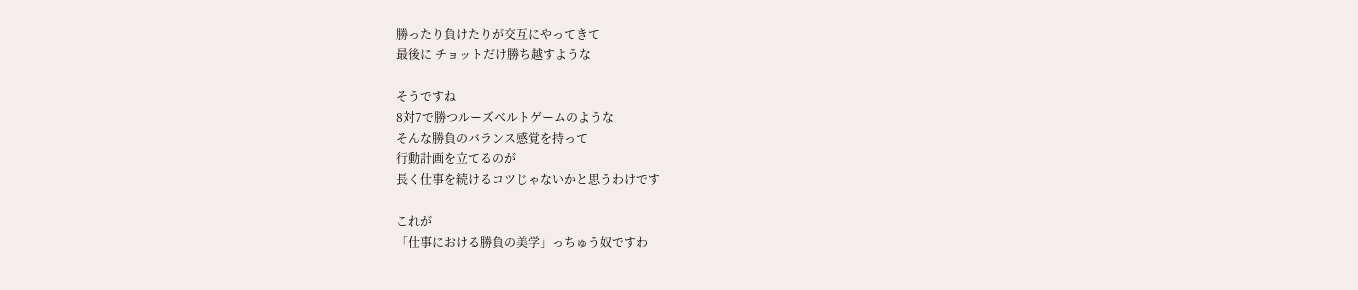勝ったり負けたりが交互にやってきて
最後に チョットだけ勝ち越すような

そうですね
8対7で勝つルーズベルトゲームのような
そんな勝負のバランス感覚を持って
行動計画を立てるのが
長く仕事を続けるコツじゃないかと思うわけです

これが
「仕事における勝負の美学」っちゅう奴ですわ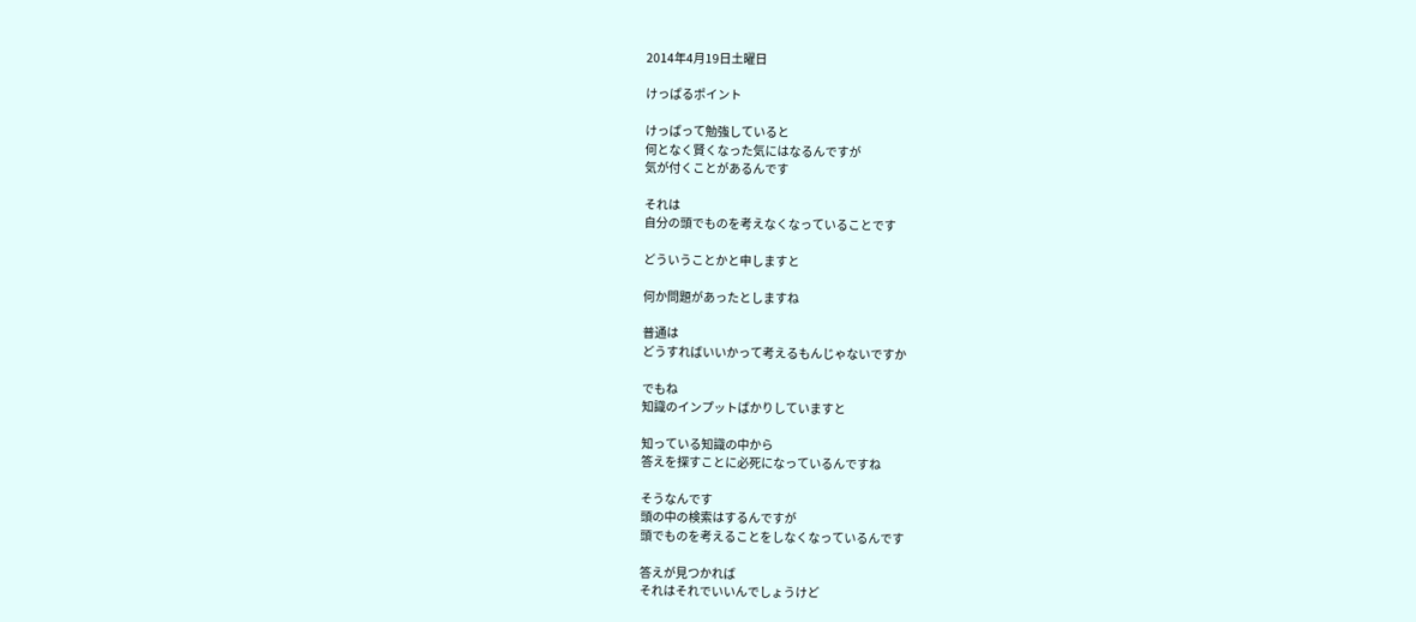2014年4月19日土曜日

けっぱるポイント

けっぱって勉強していると
何となく賢くなった気にはなるんですが
気が付くことがあるんです

それは
自分の頭でものを考えなくなっていることです

どういうことかと申しますと

何か問題があったとしますね

普通は
どうすればいいかって考えるもんじゃないですか

でもね
知識のインプットばかりしていますと

知っている知識の中から
答えを探すことに必死になっているんですね

そうなんです
頭の中の検索はするんですが
頭でものを考えることをしなくなっているんです

答えが見つかれば
それはそれでいいんでしょうけど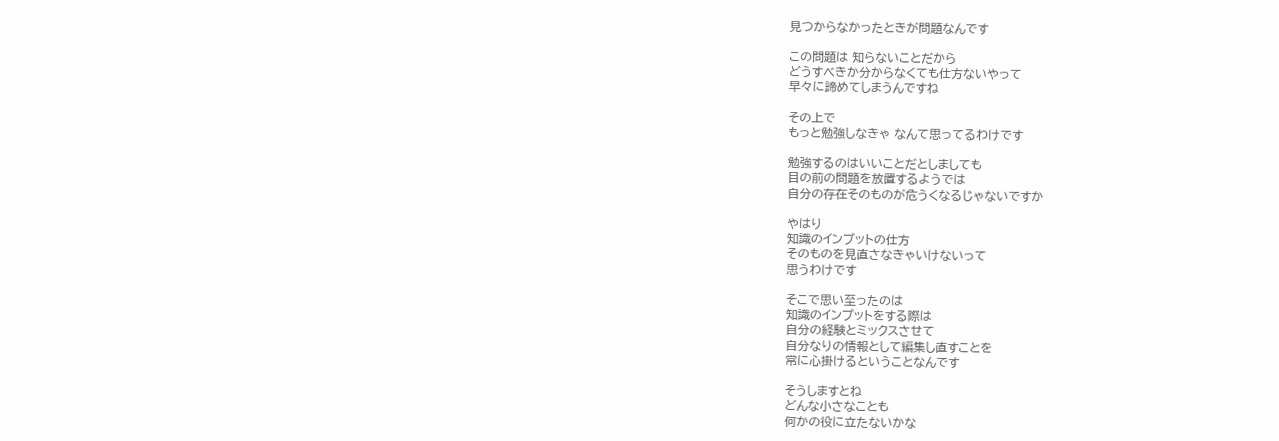見つからなかったときが問題なんです

この問題は 知らないことだから
どうすべきか分からなくても仕方ないやって
早々に諦めてしまうんですね

その上で
もっと勉強しなきゃ なんて思ってるわけです

勉強するのはいいことだとしましても
目の前の問題を放置するようでは
自分の存在そのものが危うくなるじゃないですか

やはり
知識のインプットの仕方
そのものを見直さなきゃいけないって
思うわけです

そこで思い至ったのは
知識のインプットをする際は
自分の経験とミックスさせて
自分なりの情報として編集し直すことを
常に心掛けるということなんです

そうしますとね
どんな小さなことも
何かの役に立たないかな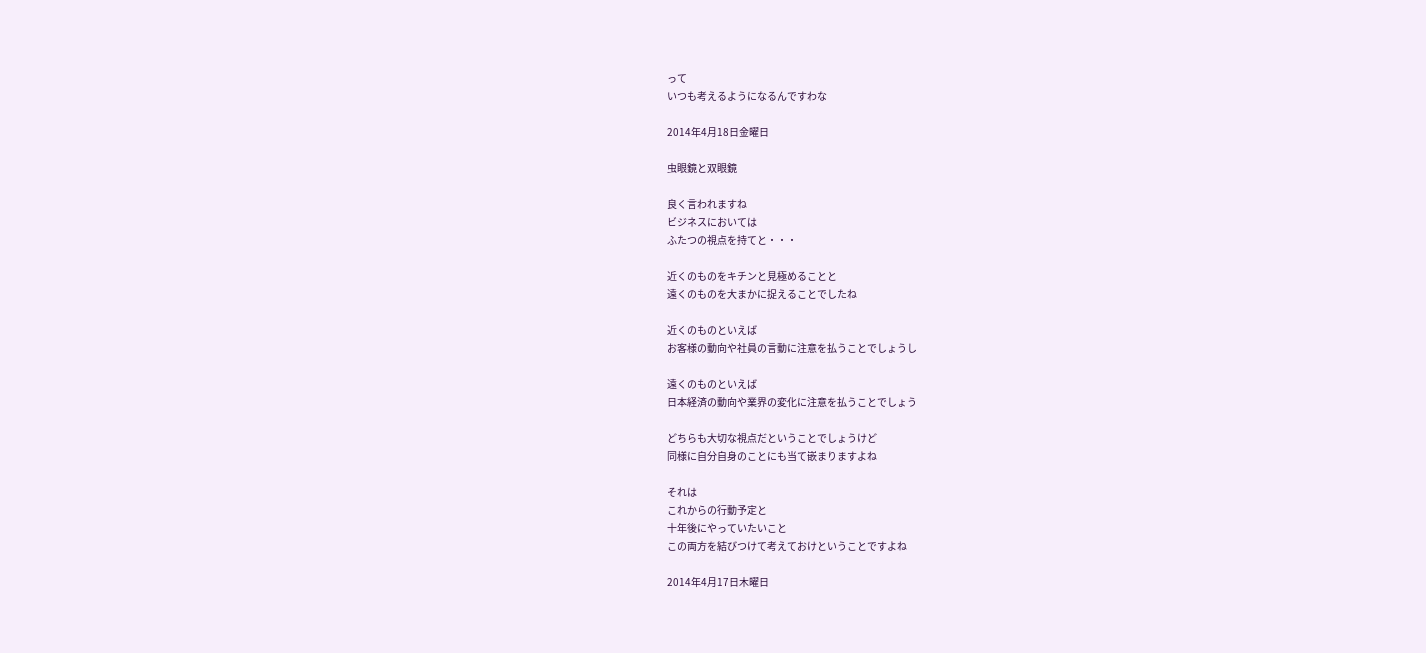って
いつも考えるようになるんですわな

2014年4月18日金曜日

虫眼鏡と双眼鏡

良く言われますね
ビジネスにおいては
ふたつの視点を持てと・・・

近くのものをキチンと見極めることと
遠くのものを大まかに捉えることでしたね

近くのものといえば
お客様の動向や社員の言動に注意を払うことでしょうし

遠くのものといえば
日本経済の動向や業界の変化に注意を払うことでしょう

どちらも大切な視点だということでしょうけど
同様に自分自身のことにも当て嵌まりますよね

それは
これからの行動予定と
十年後にやっていたいこと
この両方を結びつけて考えておけということですよね

2014年4月17日木曜日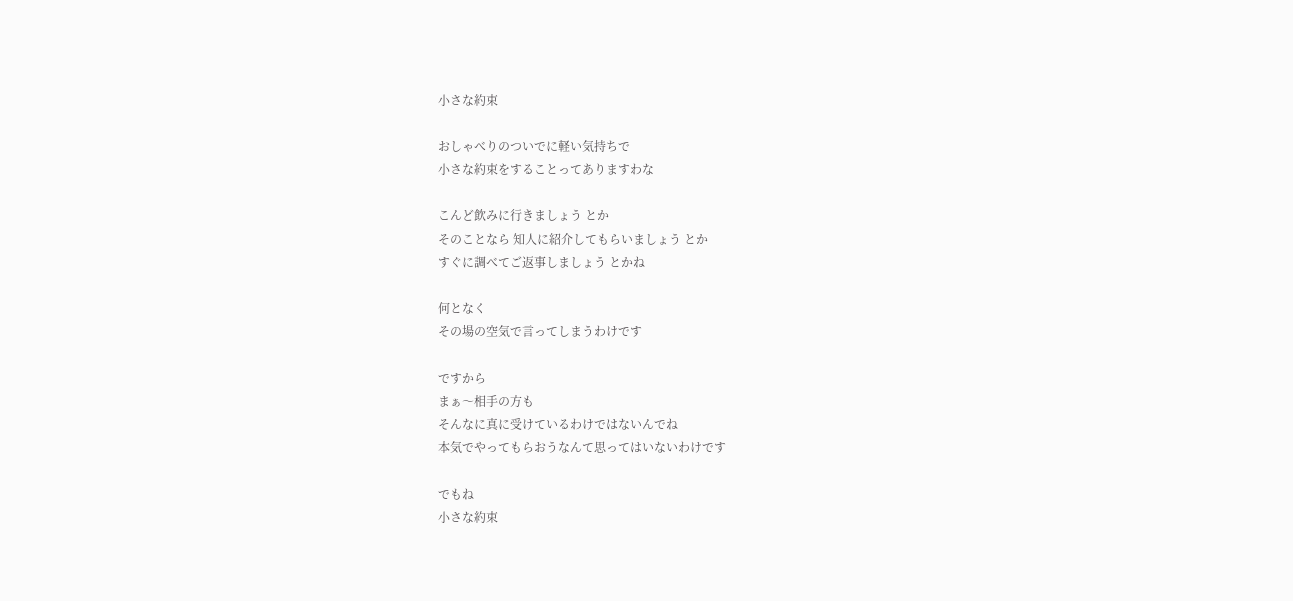小さな約束

おしゃべりのついでに軽い気持ちで
小さな約束をすることってありますわな

こんど飲みに行きましょう とか
そのことなら 知人に紹介してもらいましょう とか
すぐに調べてご返事しましょう とかね

何となく
その場の空気で言ってしまうわけです

ですから
まぁ〜相手の方も
そんなに真に受けているわけではないんでね
本気でやってもらおうなんて思ってはいないわけです

でもね
小さな約束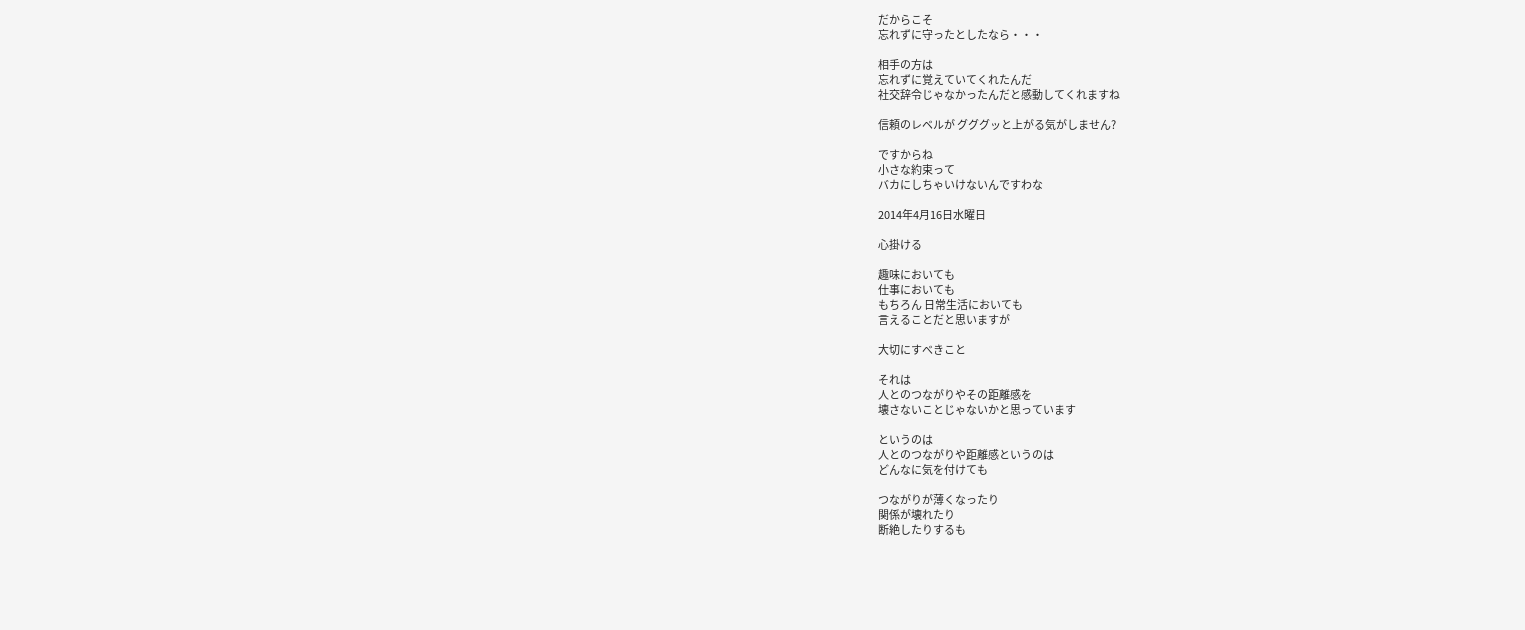だからこそ
忘れずに守ったとしたなら・・・

相手の方は
忘れずに覚えていてくれたんだ
社交辞令じゃなかったんだと感動してくれますね

信頼のレベルが グググッと上がる気がしません?

ですからね
小さな約束って
バカにしちゃいけないんですわな

2014年4月16日水曜日

心掛ける

趣味においても
仕事においても
もちろん 日常生活においても
言えることだと思いますが

大切にすべきこと

それは
人とのつながりやその距離感を
壊さないことじゃないかと思っています

というのは
人とのつながりや距離感というのは
どんなに気を付けても

つながりが薄くなったり
関係が壊れたり
断絶したりするも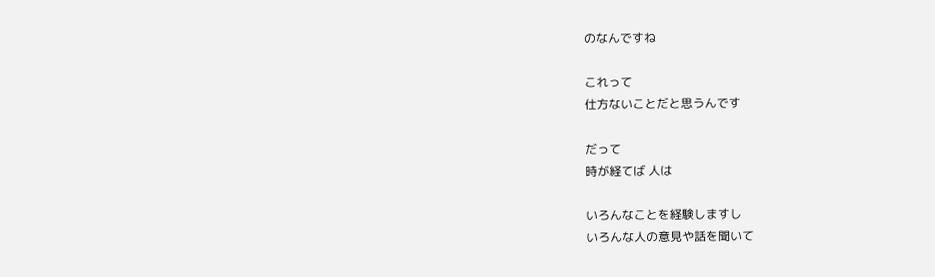のなんですね

これって
仕方ないことだと思うんです

だって
時が経てば 人は

いろんなことを経験しますし
いろんな人の意見や話を聞いて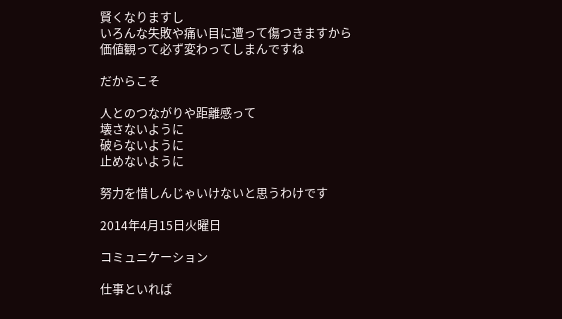賢くなりますし
いろんな失敗や痛い目に遭って傷つきますから
価値観って必ず変わってしまんですね

だからこそ

人とのつながりや距離感って
壊さないように
破らないように
止めないように

努力を惜しんじゃいけないと思うわけです

2014年4月15日火曜日

コミュニケーション

仕事といれば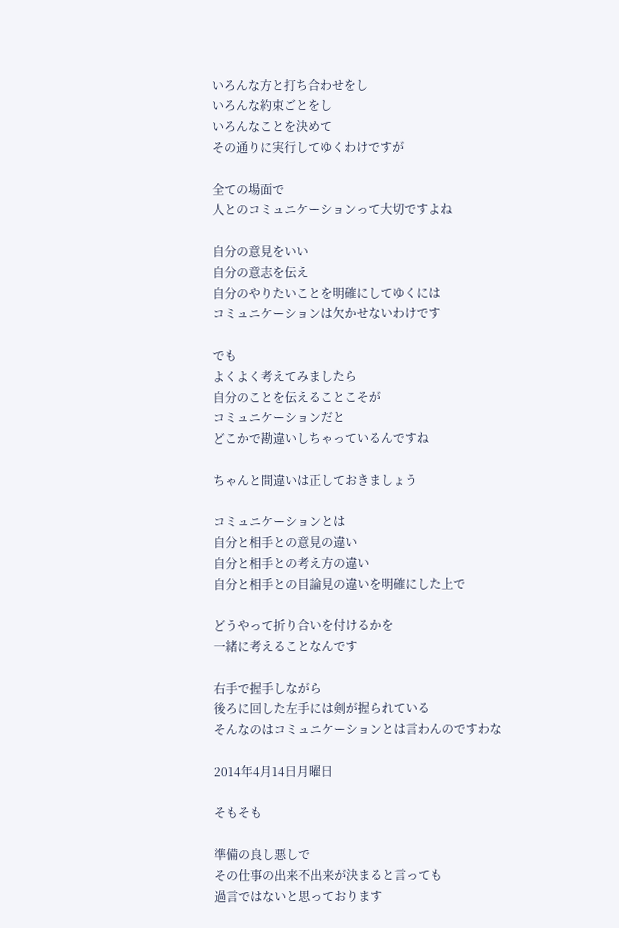いろんな方と打ち合わせをし
いろんな約束ごとをし
いろんなことを決めて
その通りに実行してゆくわけですが

全ての場面で
人とのコミュニケーションって大切ですよね

自分の意見をいい
自分の意志を伝え
自分のやりたいことを明確にしてゆくには
コミュニケーションは欠かせないわけです

でも
よくよく考えてみましたら
自分のことを伝えることこそが
コミュニケーションだと
どこかで勘違いしちゃっているんですね

ちゃんと間違いは正しておきましょう

コミュニケーションとは
自分と相手との意見の違い
自分と相手との考え方の違い
自分と相手との目論見の違いを明確にした上で

どうやって折り合いを付けるかを
一緒に考えることなんです

右手で握手しながら
後ろに回した左手には剣が握られている
そんなのはコミュニケーションとは言わんのですわな

2014年4月14日月曜日

そもそも

準備の良し悪しで
その仕事の出来不出来が決まると言っても
過言ではないと思っております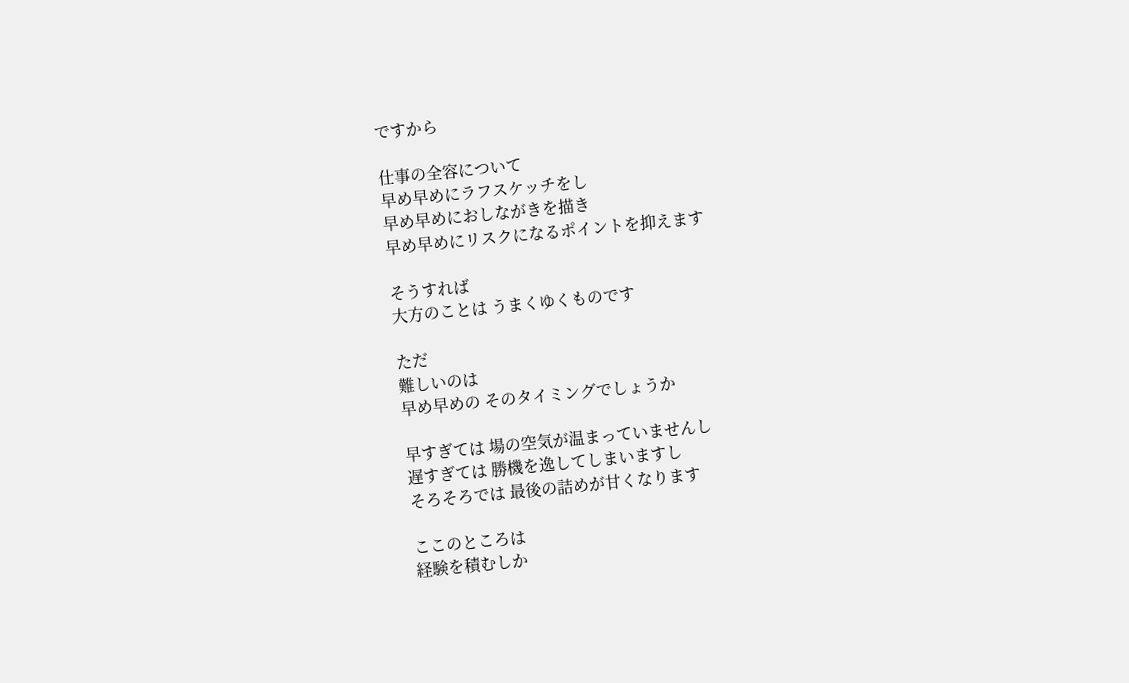ですから

仕事の全容について
早め早めにラフスケッチをし
早め早めにおしながきを描き
早め早めにリスクになるポイントを抑えます

そうすれば
大方のことは うまくゆくものです

ただ
難しいのは
早め早めの そのタイミングでしょうか

早すぎては 場の空気が温まっていませんし
遅すぎては 勝機を逸してしまいますし
そろそろでは 最後の詰めが甘くなります

ここのところは
経験を積むしか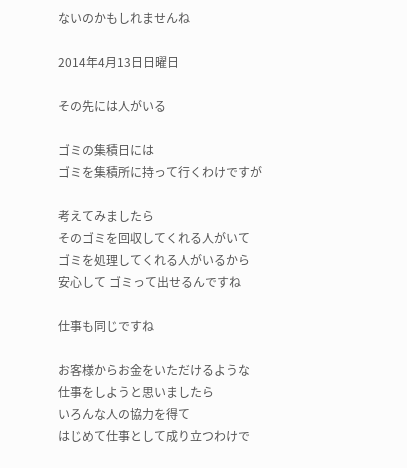ないのかもしれませんね

2014年4月13日日曜日

その先には人がいる

ゴミの集積日には
ゴミを集積所に持って行くわけですが

考えてみましたら
そのゴミを回収してくれる人がいて
ゴミを処理してくれる人がいるから
安心して ゴミって出せるんですね

仕事も同じですね

お客様からお金をいただけるような
仕事をしようと思いましたら
いろんな人の協力を得て
はじめて仕事として成り立つわけで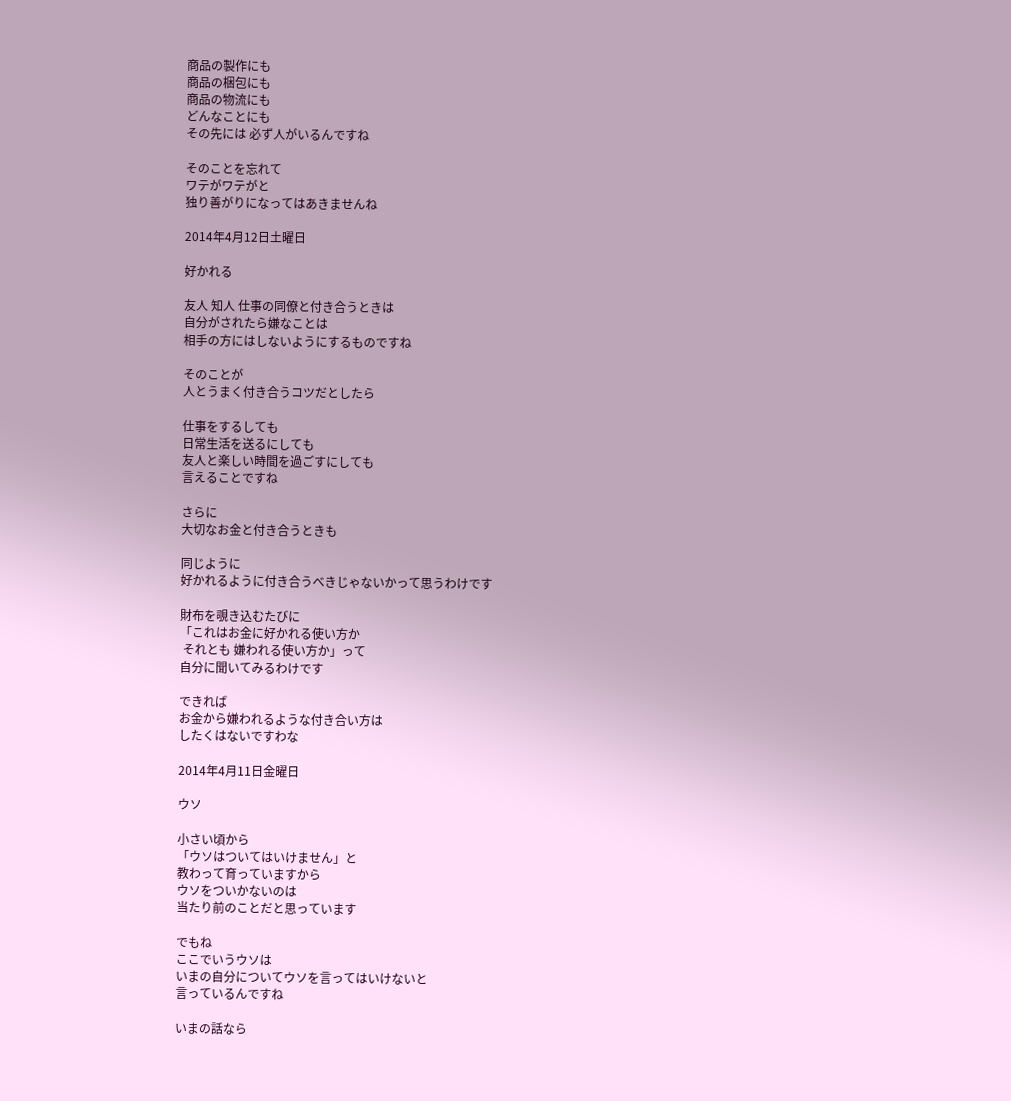商品の製作にも
商品の梱包にも
商品の物流にも
どんなことにも
その先には 必ず人がいるんですね

そのことを忘れて
ワテがワテがと
独り善がりになってはあきませんね

2014年4月12日土曜日

好かれる

友人 知人 仕事の同僚と付き合うときは
自分がされたら嫌なことは
相手の方にはしないようにするものですね

そのことが
人とうまく付き合うコツだとしたら

仕事をするしても
日常生活を送るにしても
友人と楽しい時間を過ごすにしても
言えることですね

さらに
大切なお金と付き合うときも

同じように
好かれるように付き合うべきじゃないかって思うわけです

財布を覗き込むたびに
「これはお金に好かれる使い方か
 それとも 嫌われる使い方か」って
自分に聞いてみるわけです

できれば
お金から嫌われるような付き合い方は
したくはないですわな

2014年4月11日金曜日

ウソ

小さい頃から
「ウソはついてはいけません」と
教わって育っていますから
ウソをついかないのは
当たり前のことだと思っています

でもね
ここでいうウソは
いまの自分についてウソを言ってはいけないと
言っているんですね

いまの話なら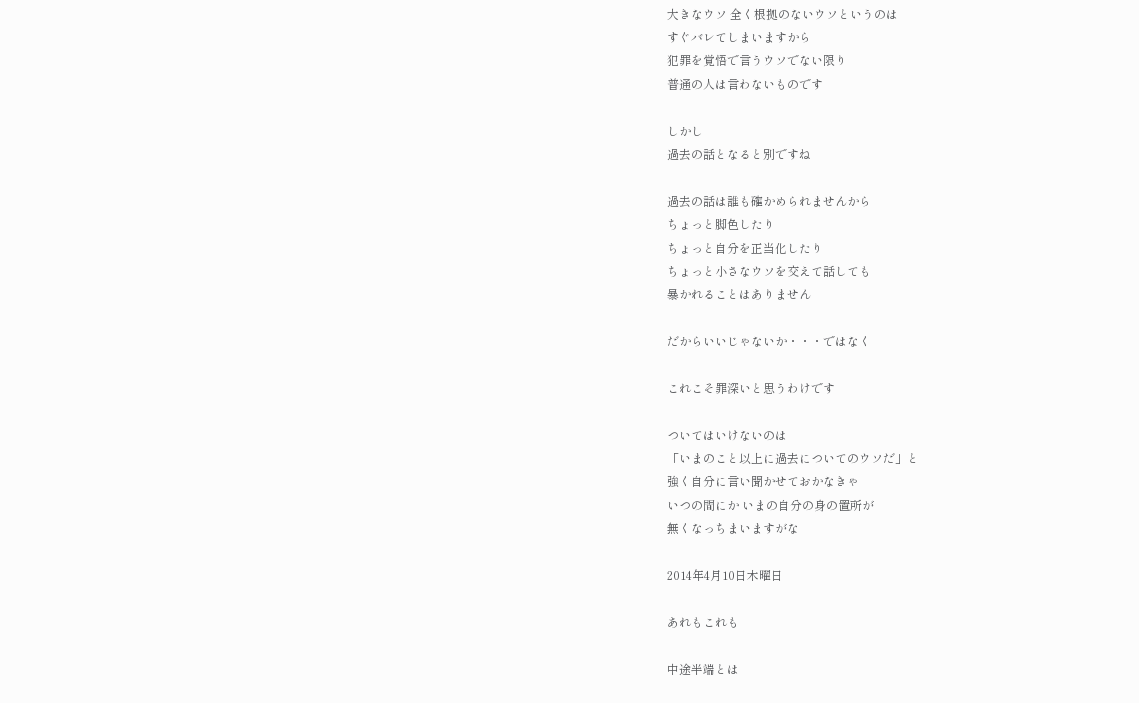大きなウソ 全く根拠のないウソというのは
すぐバレてしまいますから
犯罪を覚悟で言うウソでない限り
普通の人は言わないものです

しかし
過去の話となると別ですね

過去の話は誰も確かめられませんから
ちょっと脚色したり
ちょっと自分を正当化したり
ちょっと小さなウソを交えて話しても
暴かれることはありません

だからいいじゃないか・・・ではなく

これこそ罪深いと思うわけです

ついてはいけないのは
「いまのこと以上に過去についてのウソだ」と
強く自分に言い聞かせておかなきゃ
いつの間にか いまの自分の身の置所が
無くなっちまいますがな

2014年4月10日木曜日

あれもこれも

中途半端とは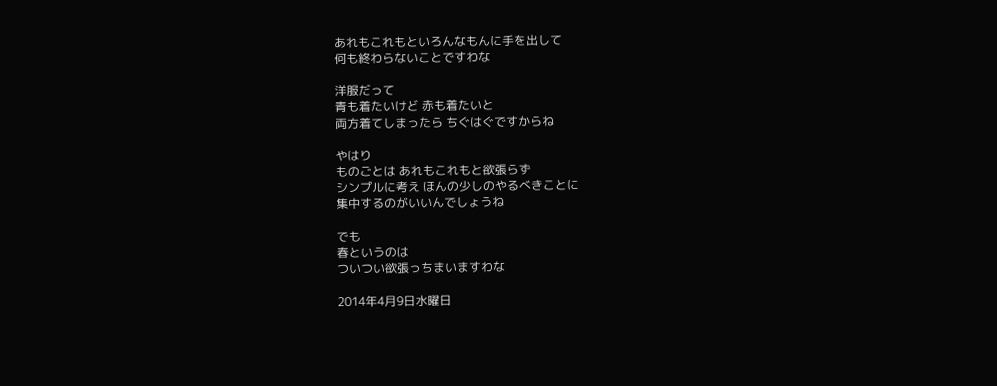あれもこれもといろんなもんに手を出して
何も終わらないことですわな

洋服だって
青も着たいけど 赤も着たいと
両方着てしまったら ちぐはぐですからね

やはり
ものごとは あれもこれもと欲張らず
シンプルに考え ほんの少しのやるべきことに
集中するのがいいんでしょうね

でも
春というのは
ついつい欲張っちまいますわな

2014年4月9日水曜日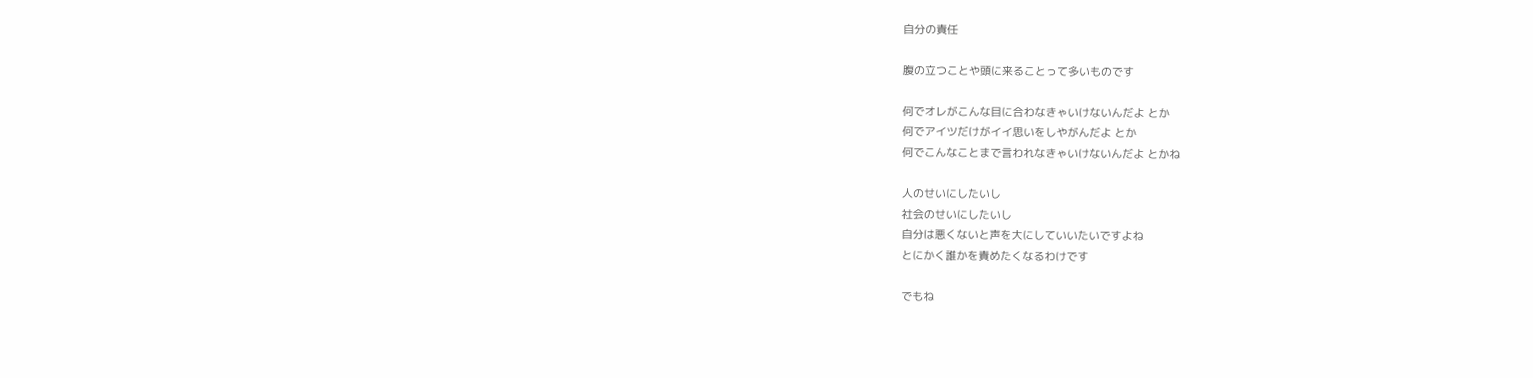自分の責任

腹の立つことや頭に来ることって多いものです

何でオレがこんな目に合わなきゃいけないんだよ とか
何でアイツだけがイイ思いをしやがんだよ とか
何でこんなことまで言われなきゃいけないんだよ とかね

人のせいにしたいし
社会のせいにしたいし
自分は悪くないと声を大にしていいたいですよね
とにかく誰かを責めたくなるわけです

でもね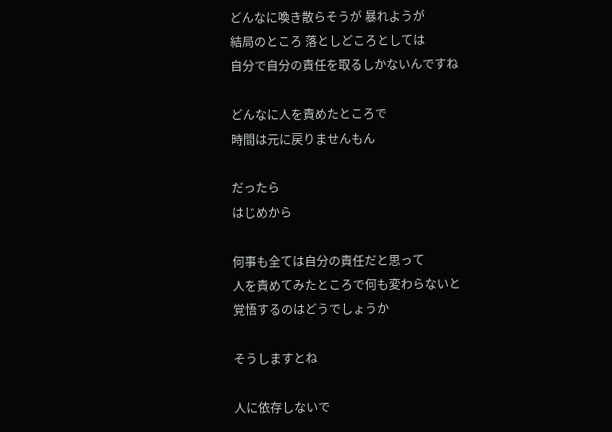どんなに喚き散らそうが 暴れようが
結局のところ 落としどころとしては
自分で自分の責任を取るしかないんですね

どんなに人を責めたところで
時間は元に戻りませんもん

だったら
はじめから

何事も全ては自分の責任だと思って
人を責めてみたところで何も変わらないと
覚悟するのはどうでしょうか

そうしますとね

人に依存しないで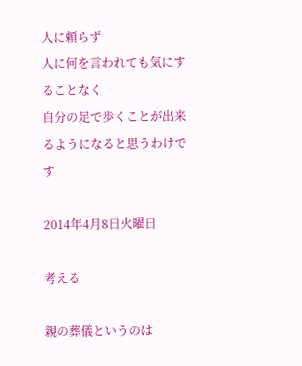人に頼らず
人に何を言われても気にすることなく
自分の足で歩くことが出来るようになると思うわけです

2014年4月8日火曜日

考える

親の葬儀というのは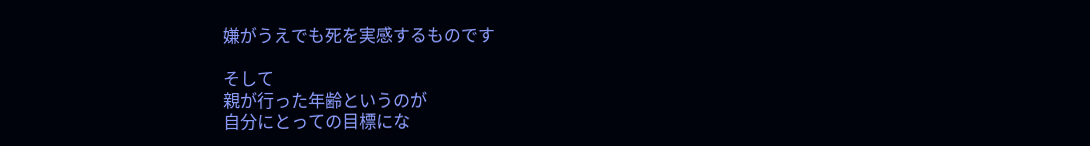嫌がうえでも死を実感するものです

そして
親が行った年齢というのが
自分にとっての目標にな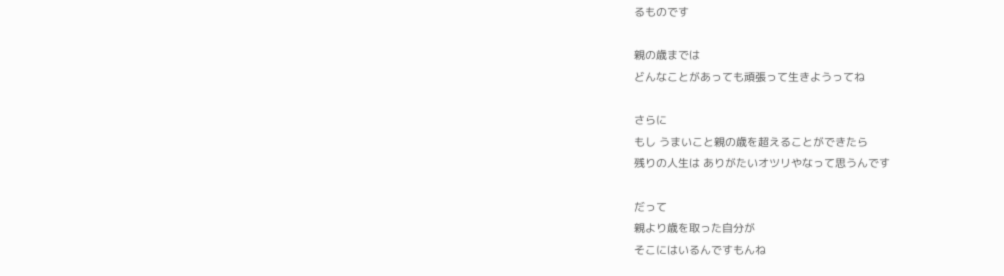るものです

親の歳までは
どんなことがあっても頑張って生きようってね

さらに
もし うまいこと親の歳を超えることができたら
残りの人生は ありがたいオツリやなって思うんです

だって
親より歳を取った自分が
そこにはいるんですもんね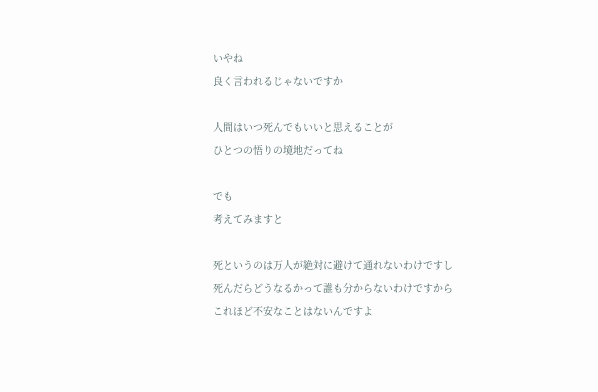いやね
良く言われるじゃないですか

人間はいつ死んでもいいと思えることが
ひとつの悟りの境地だってね

でも
考えてみますと

死というのは万人が絶対に避けて通れないわけですし
死んだらどうなるかって誰も分からないわけですから
これほど不安なことはないんですよ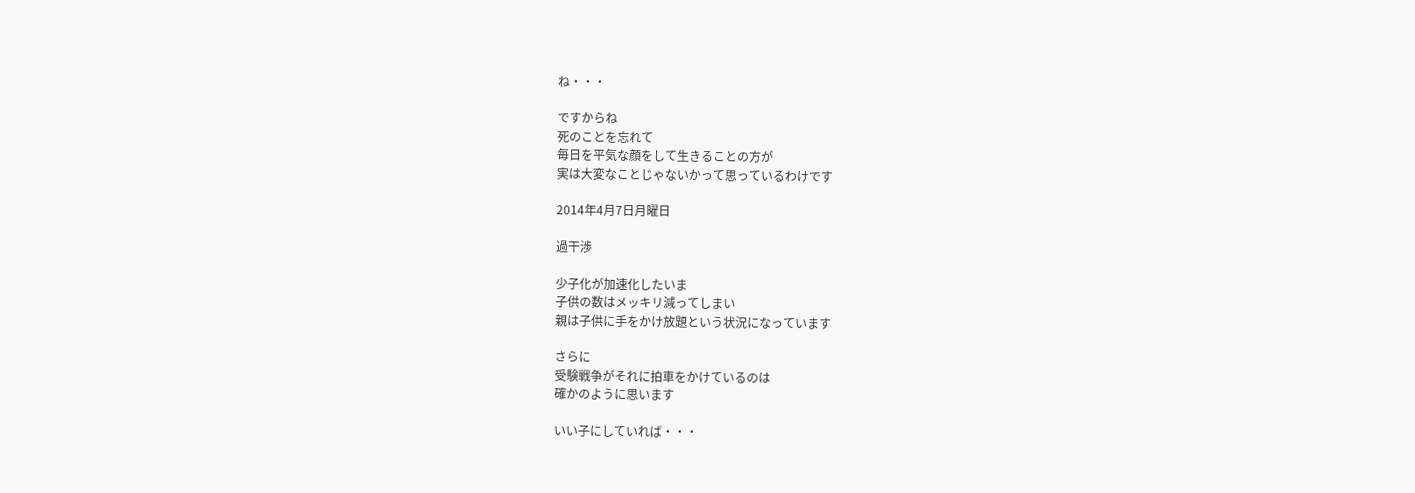ね・・・

ですからね
死のことを忘れて
毎日を平気な顔をして生きることの方が
実は大変なことじゃないかって思っているわけです

2014年4月7日月曜日

過干渉

少子化が加速化したいま
子供の数はメッキリ減ってしまい
親は子供に手をかけ放題という状況になっています

さらに
受験戦争がそれに拍車をかけているのは
確かのように思います

いい子にしていれば・・・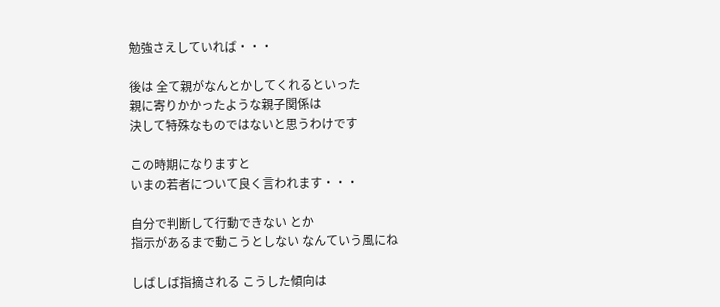勉強さえしていれば・・・

後は 全て親がなんとかしてくれるといった
親に寄りかかったような親子関係は
決して特殊なものではないと思うわけです

この時期になりますと
いまの若者について良く言われます・・・

自分で判断して行動できない とか
指示があるまで動こうとしない なんていう風にね

しばしば指摘される こうした傾向は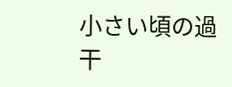小さい頃の過干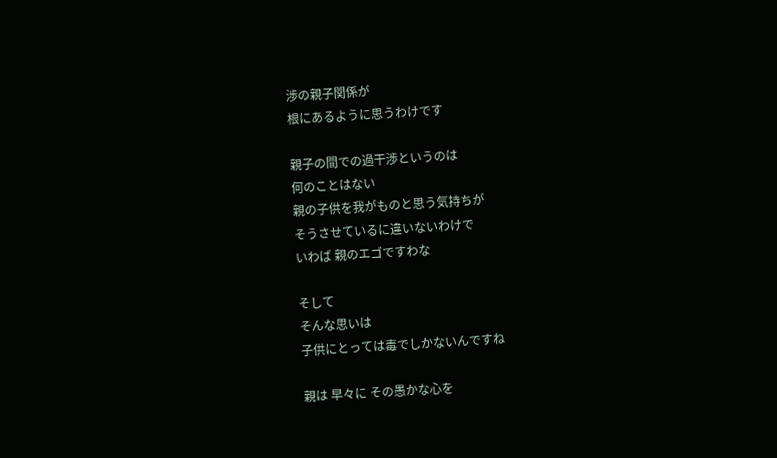渉の親子関係が
根にあるように思うわけです

親子の間での過干渉というのは
何のことはない
親の子供を我がものと思う気持ちが
そうさせているに違いないわけで
いわば 親のエゴですわな

そして
そんな思いは
子供にとっては毒でしかないんですね

親は 早々に その愚かな心を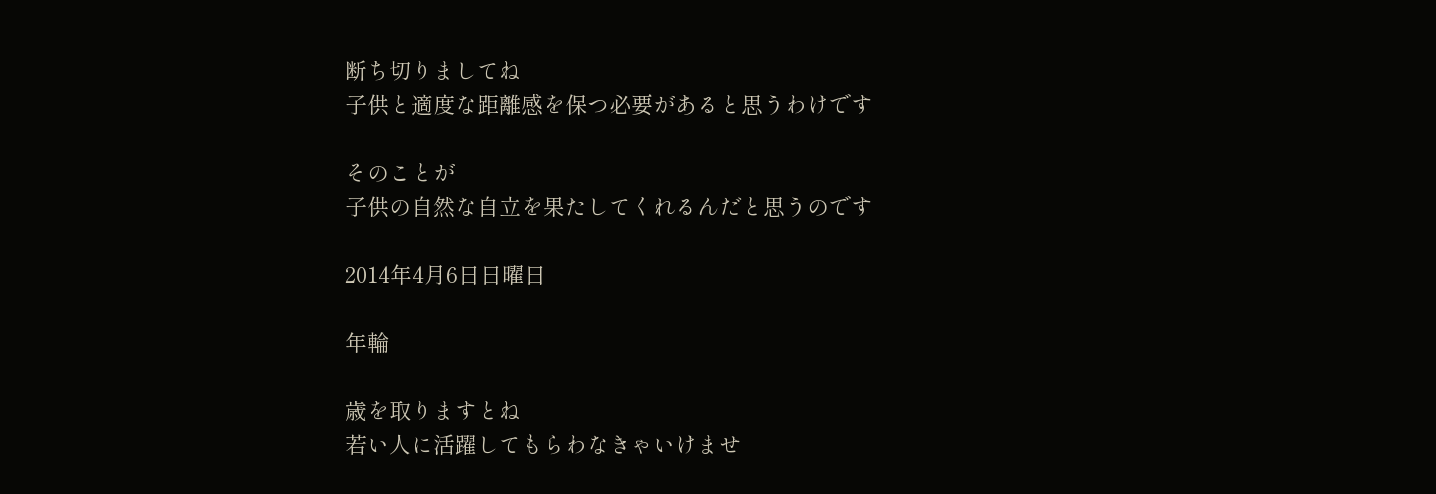断ち切りましてね
子供と適度な距離感を保つ必要があると思うわけです

そのことが
子供の自然な自立を果たしてくれるんだと思うのです

2014年4月6日日曜日

年輪

歳を取りますとね
若い人に活躍してもらわなきゃいけませ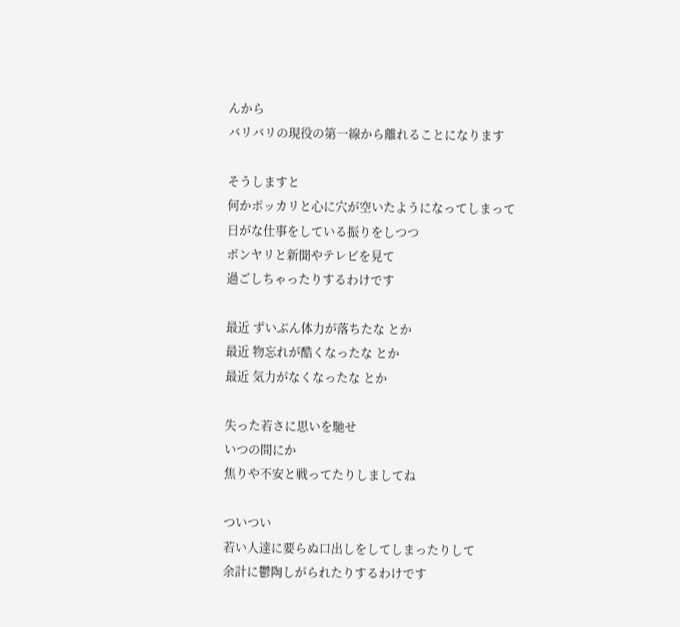んから
バリバリの現役の第一線から離れることになります

そうしますと
何かポッカリと心に穴が空いたようになってしまって
日がな仕事をしている振りをしつつ
ボンヤリと新聞やテレビを見て
過ごしちゃったりするわけです

最近 ずいぶん体力が落ちたな とか
最近 物忘れが酷くなったな とか
最近 気力がなくなったな とか

失った若さに思いを馳せ
いつの間にか
焦りや不安と戦ってたりしましてね

ついつい
若い人達に要らぬ口出しをしてしまったりして
余計に鬱陶しがられたりするわけです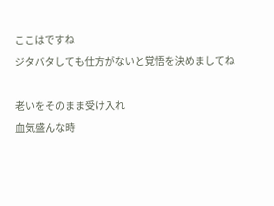ここはですね
ジタバタしても仕方がないと覚悟を決めましてね

老いをそのまま受け入れ
血気盛んな時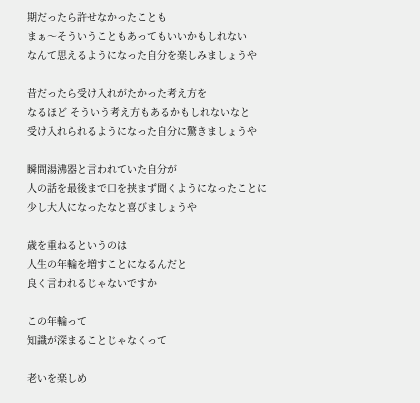期だったら許せなかったことも
まぁ〜そういうこともあってもいいかもしれない
なんて思えるようになった自分を楽しみましょうや

昔だったら受け入れがたかった考え方を
なるほど そういう考え方もあるかもしれないなと
受け入れられるようになった自分に驚きましょうや

瞬間湯沸器と言われていた自分が
人の話を最後まで口を挟まず聞くようになったことに
少し大人になったなと喜びましょうや

歳を重ねるというのは
人生の年輪を増すことになるんだと
良く言われるじゃないですか

この年輪って
知識が深まることじゃなくって

老いを楽しめ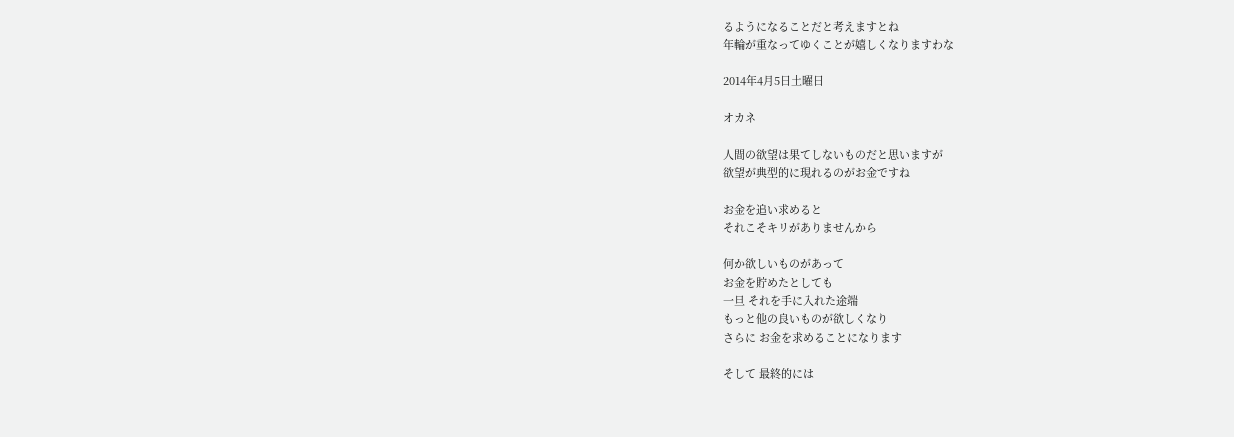るようになることだと考えますとね
年輪が重なってゆくことが嬉しくなりますわな

2014年4月5日土曜日

オカネ

人間の欲望は果てしないものだと思いますが
欲望が典型的に現れるのがお金ですね

お金を追い求めると
それこそキリがありませんから

何か欲しいものがあって
お金を貯めたとしても
一旦 それを手に入れた途端
もっと他の良いものが欲しくなり
さらに お金を求めることになります

そして 最終的には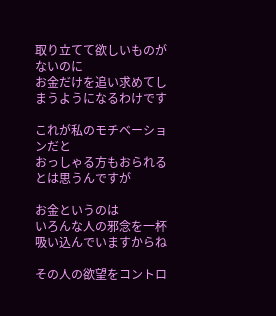取り立てて欲しいものがないのに
お金だけを追い求めてしまうようになるわけです

これが私のモチベーションだと
おっしゃる方もおられるとは思うんですが

お金というのは
いろんな人の邪念を一杯吸い込んでいますからね

その人の欲望をコントロ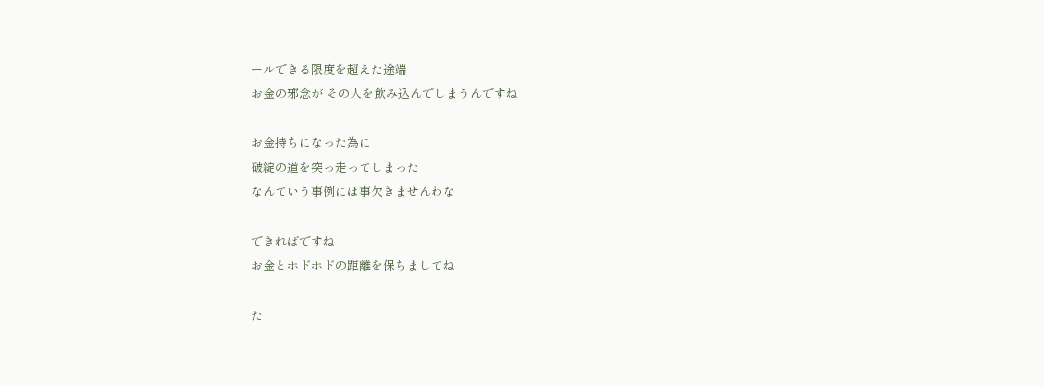ールできる限度を超えた途端
お金の邪念が その人を飲み込んでしまうんですね

お金持ちになった為に
破綻の道を突っ走ってしまった
なんていう事例には事欠きませんわな

できればですね
お金とホドホドの距離を保ちましてね

た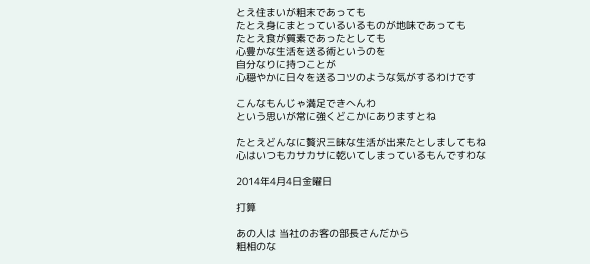とえ住まいが粗末であっても
たとえ身にまとっているいるものが地味であっても
たとえ食が質素であったとしても
心豊かな生活を送る術というのを
自分なりに持つことが
心穏やかに日々を送るコツのような気がするわけです

こんなもんじゃ満足できへんわ
という思いが常に強くどこかにありますとね

たとえどんなに贅沢三昧な生活が出来たとしましてもね
心はいつもカサカサに乾いてしまっているもんですわな

2014年4月4日金曜日

打算

あの人は 当社のお客の部長さんだから
粗相のな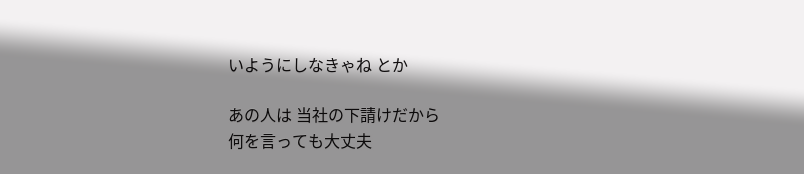いようにしなきゃね とか

あの人は 当社の下請けだから
何を言っても大丈夫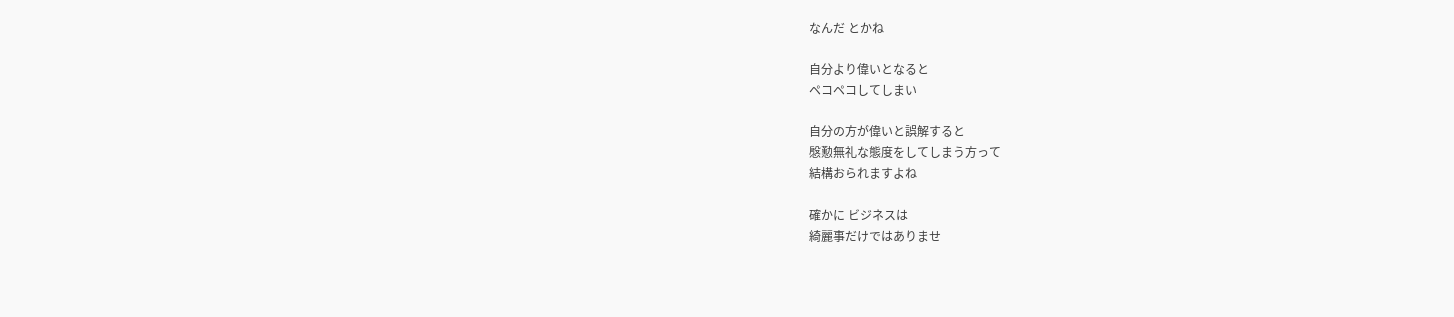なんだ とかね

自分より偉いとなると
ペコペコしてしまい

自分の方が偉いと誤解すると
慇懃無礼な態度をしてしまう方って
結構おられますよね

確かに ビジネスは
綺麗事だけではありませ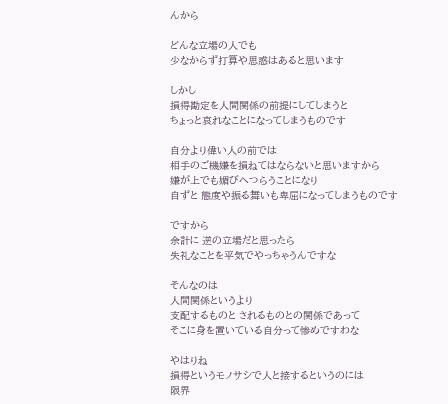んから

どんな立場の人でも
少なからず打算や思惑はあると思います

しかし
損得勘定を人間関係の前提にしてしまうと
ちょっと哀れなことになってしまうものです

自分より偉い人の前では
相手のご機嫌を損ねてはならないと思いますから
嫌が上でも媚びへつらうことになり
自ずと 態度や振る舞いも卑屈になってしまうものです

ですから
余計に 逆の立場だと思ったら
失礼なことを平気でやっちゃうんですな

そんなのは
人間関係というより
支配するものと されるものとの関係であって
そこに身を置いている自分って惨めですわな

やはりね
損得というモノサシで人と接するというのには
限界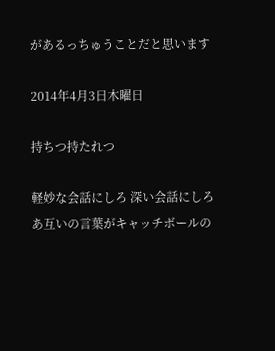があるっちゅうことだと思います

2014年4月3日木曜日

持ちつ持たれつ

軽妙な会話にしろ 深い会話にしろ
あ互いの言葉がキャッチボールの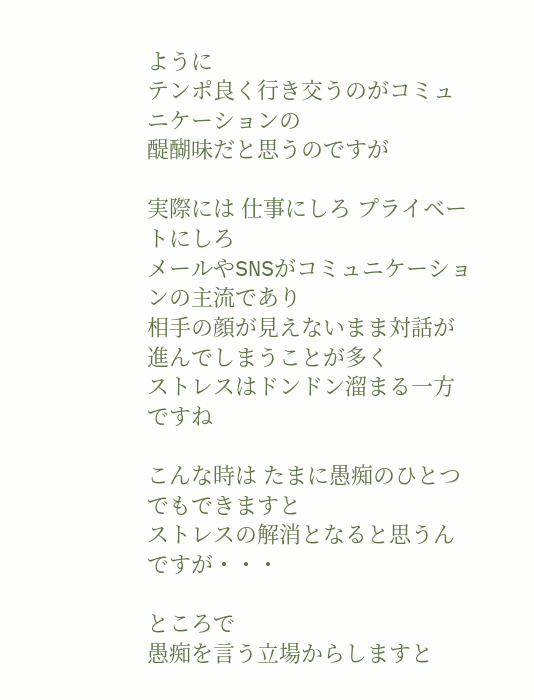ように
テンポ良く行き交うのがコミュニケーションの
醍醐味だと思うのですが

実際には 仕事にしろ プライベートにしろ
メールやSNSがコミュニケーションの主流であり
相手の顔が見えないまま対話が進んでしまうことが多く
ストレスはドンドン溜まる一方ですね

こんな時は たまに愚痴のひとつでもできますと
ストレスの解消となると思うんですが・・・

ところで
愚痴を言う立場からしますと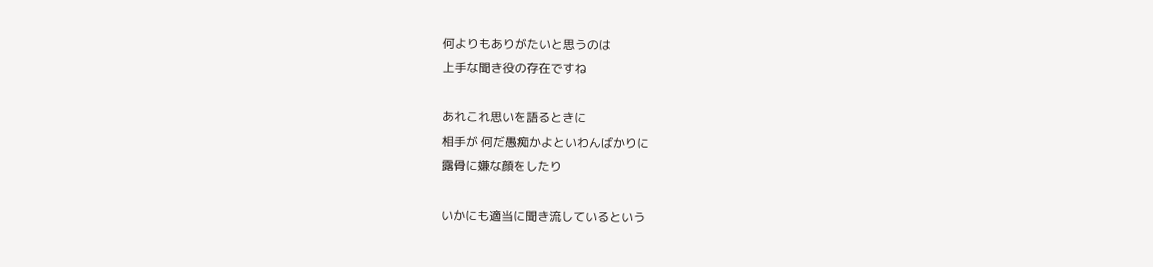何よりもありがたいと思うのは
上手な聞き役の存在ですね

あれこれ思いを語るときに
相手が 何だ愚痴かよといわんばかりに
露骨に嫌な顔をしたり

いかにも適当に聞き流しているという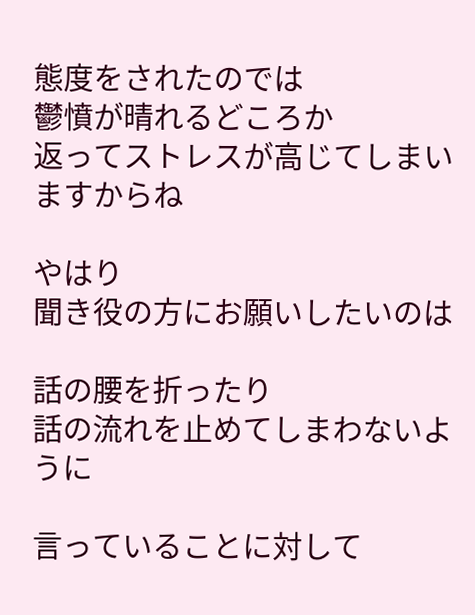態度をされたのでは
鬱憤が晴れるどころか
返ってストレスが高じてしまいますからね

やはり
聞き役の方にお願いしたいのは

話の腰を折ったり
話の流れを止めてしまわないように

言っていることに対して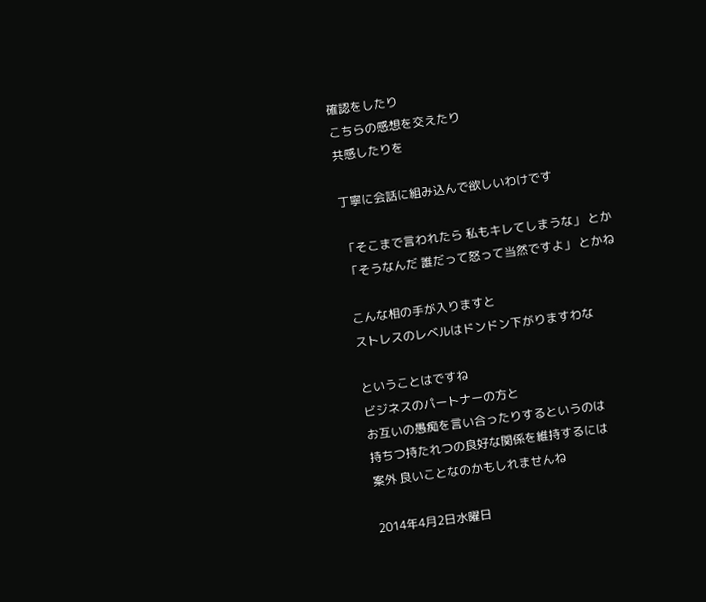確認をしたり
こちらの感想を交えたり
共感したりを

丁寧に会話に組み込んで欲しいわけです

「そこまで言われたら 私もキレてしまうな」 とか
「そうなんだ 誰だって怒って当然ですよ」 とかね

こんな相の手が入りますと
ストレスのレベルはドンドン下がりますわな

ということはですね
ビジネスのパートナーの方と
お互いの愚痴を言い合ったりするというのは
持ちつ持たれつの良好な関係を維持するには
案外 良いことなのかもしれませんね

2014年4月2日水曜日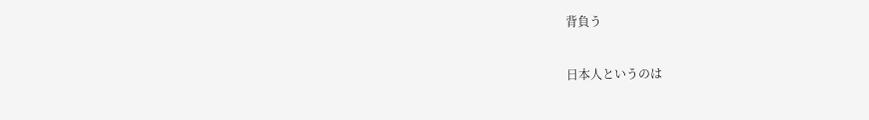背負う

日本人というのは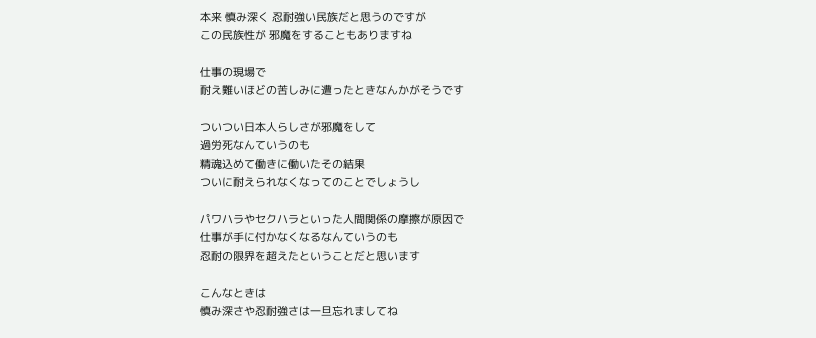本来 慎み深く 忍耐強い民族だと思うのですが
この民族性が 邪魔をすることもありますね

仕事の現場で
耐え難いほどの苦しみに遭ったときなんかがそうです

ついつい日本人らしさが邪魔をして
過労死なんていうのも
精魂込めて働きに働いたその結果
ついに耐えられなくなってのことでしょうし

パワハラやセクハラといった人間関係の摩擦が原因で
仕事が手に付かなくなるなんていうのも
忍耐の限界を超えたということだと思います

こんなときは
慎み深さや忍耐強さは一旦忘れましてね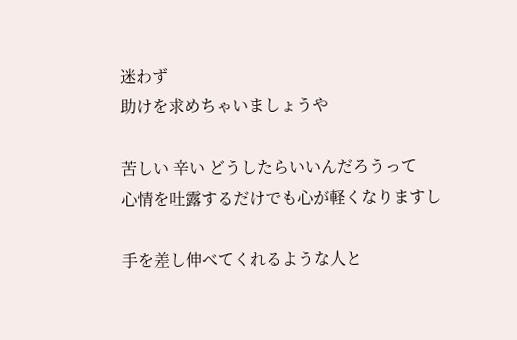迷わず
助けを求めちゃいましょうや

苦しい 辛い どうしたらいいんだろうって
心情を吐露するだけでも心が軽くなりますし

手を差し伸べてくれるような人と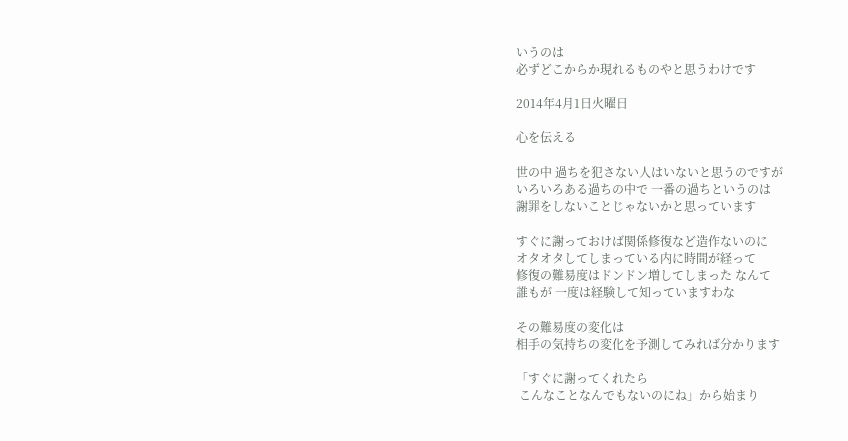いうのは
必ずどこからか現れるものやと思うわけです

2014年4月1日火曜日

心を伝える

世の中 過ちを犯さない人はいないと思うのですが
いろいろある過ちの中で 一番の過ちというのは
謝罪をしないことじゃないかと思っています

すぐに謝っておけば関係修復など造作ないのに
オタオタしてしまっている内に時間が経って
修復の難易度はドンドン増してしまった なんて
誰もが 一度は経験して知っていますわな

その難易度の変化は
相手の気持ちの変化を予測してみれば分かります

「すぐに謝ってくれたら
 こんなことなんでもないのにね」から始まり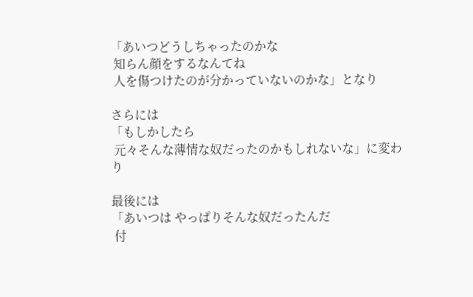「あいつどうしちゃったのかな
 知らん顔をするなんてね
 人を傷つけたのが分かっていないのかな」となり

さらには
「もしかしたら
 元々そんな薄情な奴だったのかもしれないな」に変わり

最後には
「あいつは やっぱりそんな奴だったんだ
 付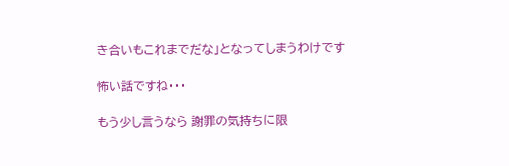き合いもこれまでだな」となってしまうわけです

怖い話ですね・・・

もう少し言うなら 謝罪の気持ちに限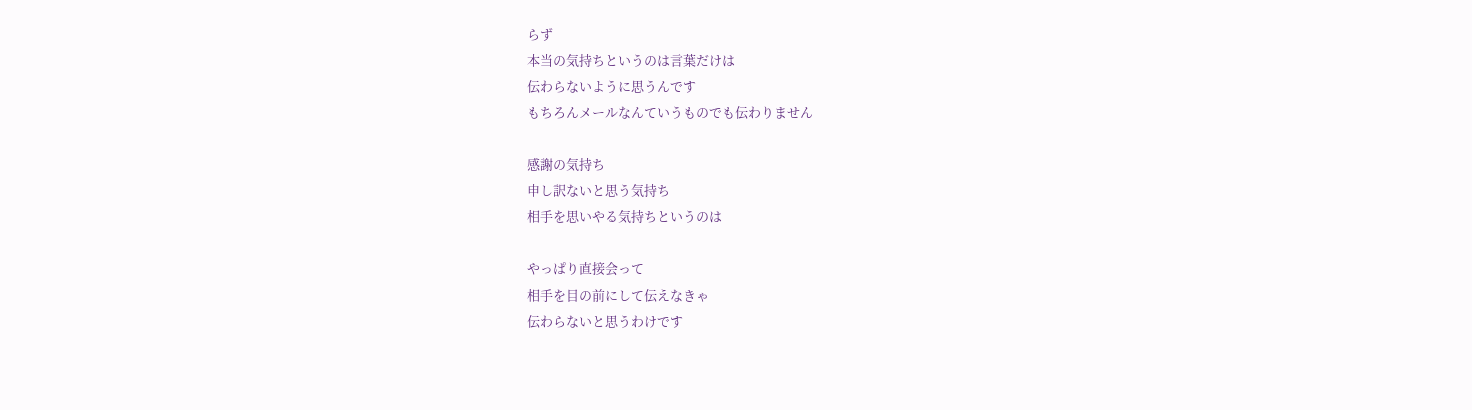らず
本当の気持ちというのは言葉だけは
伝わらないように思うんです
もちろんメールなんていうものでも伝わりません

感謝の気持ち
申し訳ないと思う気持ち
相手を思いやる気持ちというのは

やっぱり直接会って
相手を目の前にして伝えなきゃ
伝わらないと思うわけです